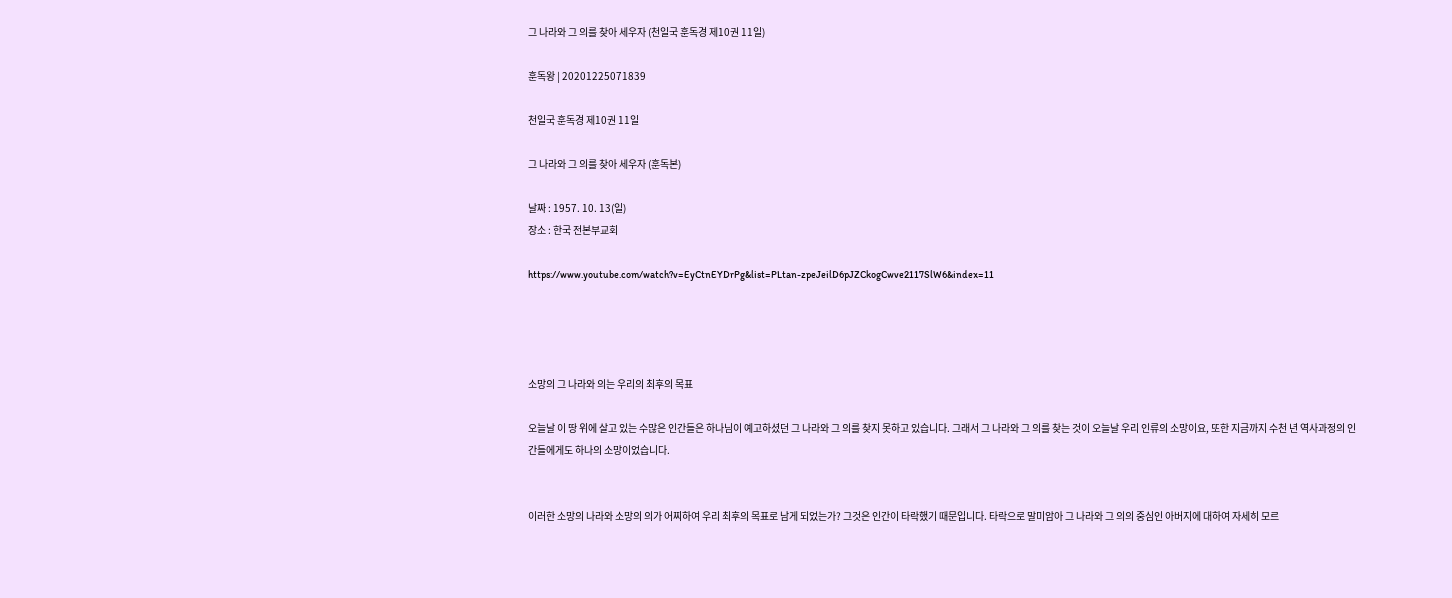그 나라와 그 의를 찾아 세우자 (천일국 훈독경 제10권 11일)

훈독왕 | 20201225071839

천일국 훈독경 제10권 11일

그 나라와 그 의를 찾아 세우자 (훈독본)

날짜 : 1957. 10. 13(일)
장소 : 한국 전본부교회

https://www.youtube.com/watch?v=EyCtnEYDrPg&list=PLtan-zpeJeilD6pJZCkogCwve2117SlW6&index=11




소망의 그 나라와 의는 우리의 최후의 목표

오늘날 이 땅 위에 살고 있는 수많은 인간들은 하나님이 예고하셨던 그 나라와 그 의를 찾지 못하고 있습니다. 그래서 그 나라와 그 의를 찾는 것이 오늘날 우리 인류의 소망이요, 또한 지금까지 수천 년 역사과정의 인간들에게도 하나의 소망이었습니다.


이러한 소망의 나라와 소망의 의가 어찌하여 우리 최후의 목표로 남게 되었는가? 그것은 인간이 타락했기 때문입니다. 타락으로 말미암아 그 나라와 그 의의 중심인 아버지에 대하여 자세히 모르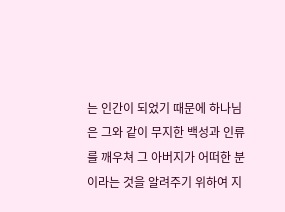는 인간이 되었기 때문에 하나님은 그와 같이 무지한 백성과 인류를 깨우쳐 그 아버지가 어떠한 분이라는 것을 알려주기 위하여 지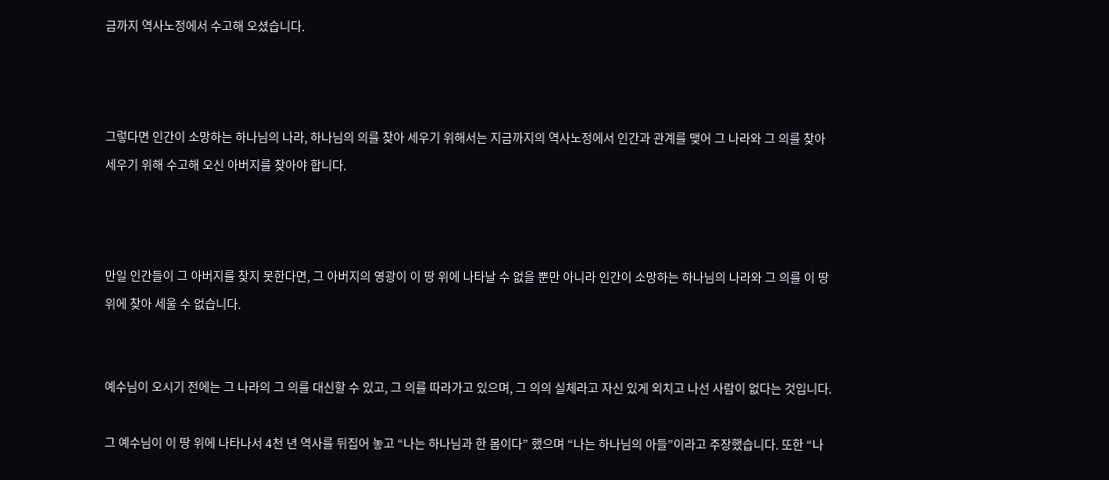금까지 역사노정에서 수고해 오셨습니다.



그렇다면 인간이 소망하는 하나님의 나라, 하나님의 의를 찾아 세우기 위해서는 지금까지의 역사노정에서 인간과 관계를 맺어 그 나라와 그 의를 찾아 세우기 위해 수고해 오신 아버지를 찾아야 합니다.



만일 인간들이 그 아버지를 찾지 못한다면, 그 아버지의 영광이 이 땅 위에 나타날 수 없을 뿐만 아니라 인간이 소망하는 하나님의 나라와 그 의를 이 땅 위에 찾아 세울 수 없습니다.


예수님이 오시기 전에는 그 나라의 그 의를 대신할 수 있고, 그 의를 따라가고 있으며, 그 의의 실체라고 자신 있게 외치고 나선 사람이 없다는 것입니다.

그 예수님이 이 땅 위에 나타나서 4천 년 역사를 뒤집어 놓고 “나는 하나님과 한 몸이다” 했으며 “나는 하나님의 아들”이라고 주장했습니다. 또한 “나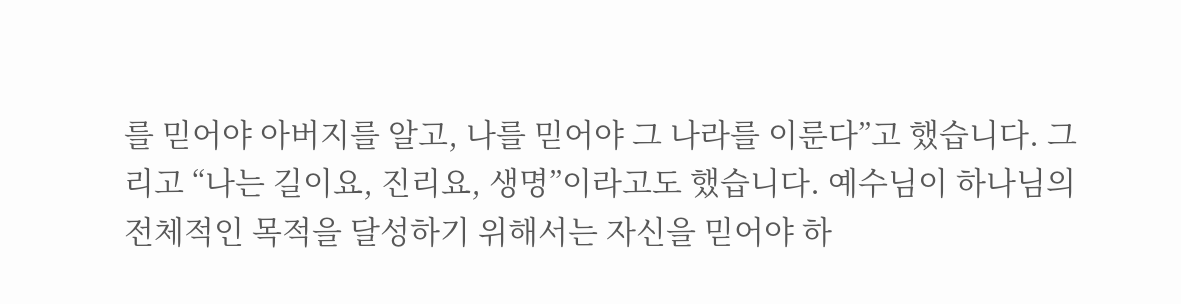를 믿어야 아버지를 알고, 나를 믿어야 그 나라를 이룬다”고 했습니다. 그리고 “나는 길이요, 진리요, 생명”이라고도 했습니다. 예수님이 하나님의 전체적인 목적을 달성하기 위해서는 자신을 믿어야 하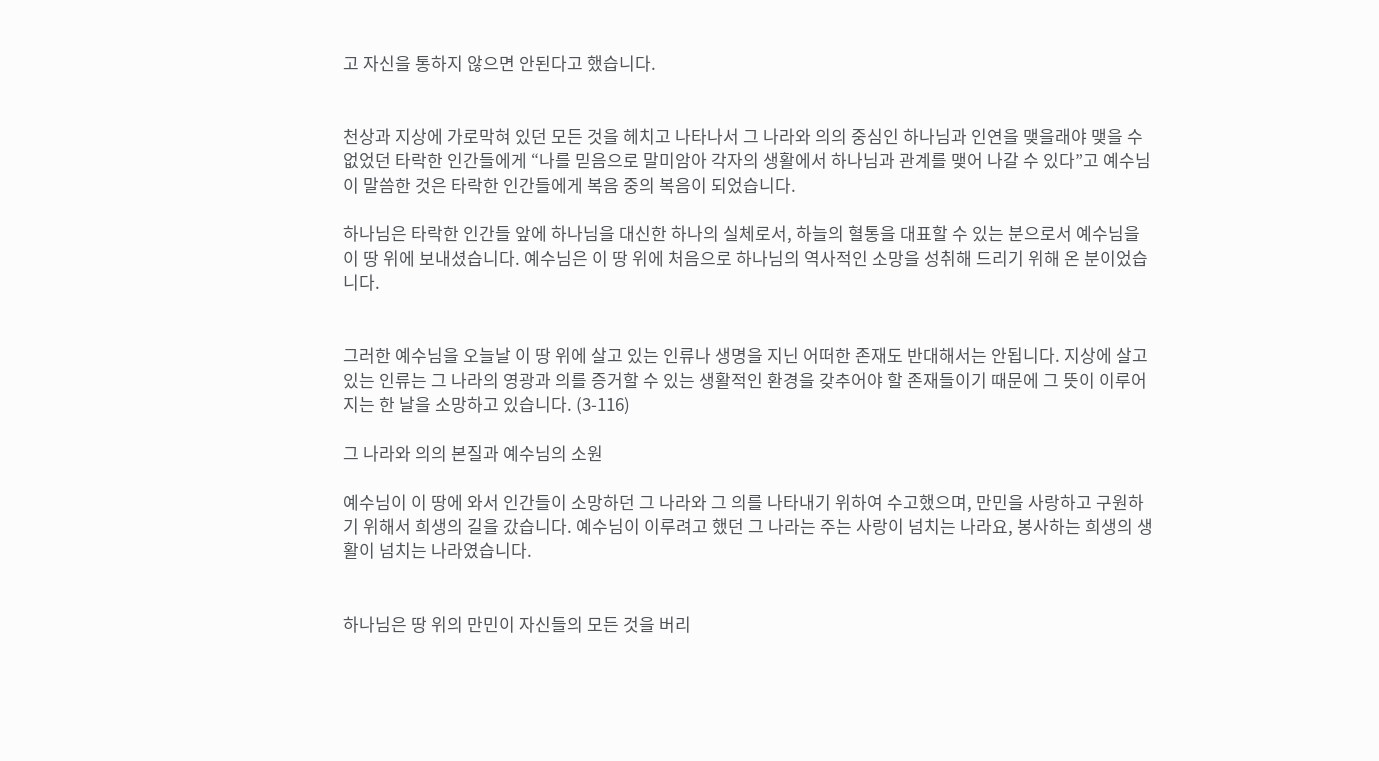고 자신을 통하지 않으면 안된다고 했습니다.


천상과 지상에 가로막혀 있던 모든 것을 헤치고 나타나서 그 나라와 의의 중심인 하나님과 인연을 맺을래야 맺을 수 없었던 타락한 인간들에게 “나를 믿음으로 말미암아 각자의 생활에서 하나님과 관계를 맺어 나갈 수 있다”고 예수님이 말씀한 것은 타락한 인간들에게 복음 중의 복음이 되었습니다.

하나님은 타락한 인간들 앞에 하나님을 대신한 하나의 실체로서, 하늘의 혈통을 대표할 수 있는 분으로서 예수님을 이 땅 위에 보내셨습니다. 예수님은 이 땅 위에 처음으로 하나님의 역사적인 소망을 성취해 드리기 위해 온 분이었습니다.


그러한 예수님을 오늘날 이 땅 위에 살고 있는 인류나 생명을 지닌 어떠한 존재도 반대해서는 안됩니다. 지상에 살고 있는 인류는 그 나라의 영광과 의를 증거할 수 있는 생활적인 환경을 갖추어야 할 존재들이기 때문에 그 뜻이 이루어지는 한 날을 소망하고 있습니다. (3-116)

그 나라와 의의 본질과 예수님의 소원

예수님이 이 땅에 와서 인간들이 소망하던 그 나라와 그 의를 나타내기 위하여 수고했으며, 만민을 사랑하고 구원하기 위해서 희생의 길을 갔습니다. 예수님이 이루려고 했던 그 나라는 주는 사랑이 넘치는 나라요, 봉사하는 희생의 생활이 넘치는 나라였습니다.


하나님은 땅 위의 만민이 자신들의 모든 것을 버리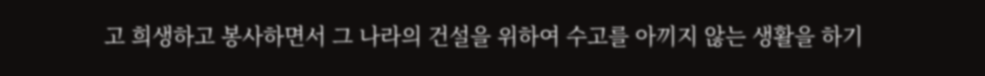고 희생하고 봉사하면서 그 나라의 건설을 위하여 수고를 아끼지 않는 생활을 하기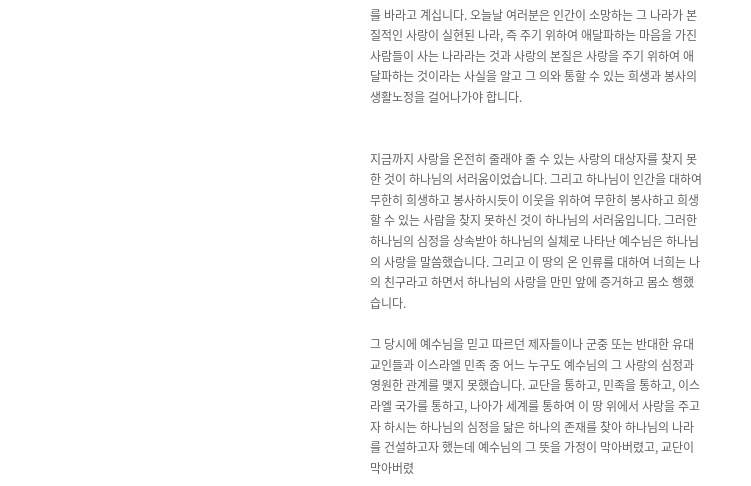를 바라고 계십니다. 오늘날 여러분은 인간이 소망하는 그 나라가 본질적인 사랑이 실현된 나라, 즉 주기 위하여 애달파하는 마음을 가진 사람들이 사는 나라라는 것과 사랑의 본질은 사랑을 주기 위하여 애달파하는 것이라는 사실을 알고 그 의와 통할 수 있는 희생과 봉사의 생활노정을 걸어나가야 합니다.


지금까지 사랑을 온전히 줄래야 줄 수 있는 사랑의 대상자를 찾지 못한 것이 하나님의 서러움이었습니다. 그리고 하나님이 인간을 대하여 무한히 희생하고 봉사하시듯이 이웃을 위하여 무한히 봉사하고 희생할 수 있는 사람을 찾지 못하신 것이 하나님의 서러움입니다. 그러한 하나님의 심정을 상속받아 하나님의 실체로 나타난 예수님은 하나님의 사랑을 말씀했습니다. 그리고 이 땅의 온 인류를 대하여 너희는 나의 친구라고 하면서 하나님의 사랑을 만민 앞에 증거하고 몸소 행했습니다.

그 당시에 예수님을 믿고 따르던 제자들이나 군중 또는 반대한 유대교인들과 이스라엘 민족 중 어느 누구도 예수님의 그 사랑의 심정과 영원한 관계를 맺지 못했습니다. 교단을 통하고, 민족을 통하고, 이스라엘 국가를 통하고, 나아가 세계를 통하여 이 땅 위에서 사랑을 주고자 하시는 하나님의 심정을 닮은 하나의 존재를 찾아 하나님의 나라를 건설하고자 했는데 예수님의 그 뜻을 가정이 막아버렸고, 교단이 막아버렸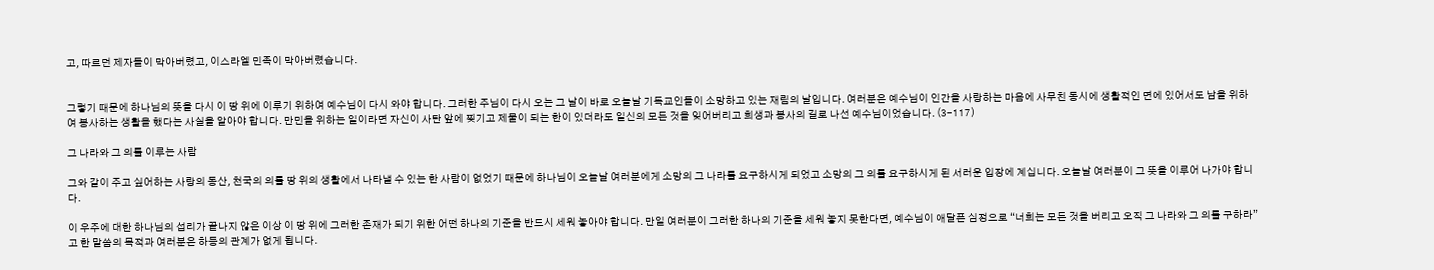고, 따르던 제자들이 막아버렸고, 이스라엘 민족이 막아버렸습니다.


그렇기 때문에 하나님의 뜻을 다시 이 땅 위에 이루기 위하여 예수님이 다시 와야 합니다. 그러한 주님이 다시 오는 그 날이 바로 오늘날 기독교인들이 소망하고 있는 재림의 날입니다. 여러분은 예수님이 인간을 사랑하는 마음에 사무친 동시에 생활적인 면에 있어서도 남을 위하여 봉사하는 생활을 했다는 사실을 알아야 합니다. 만민을 위하는 일이라면 자신이 사탄 앞에 찢기고 제물이 되는 한이 있더라도 일신의 모든 것을 잊어버리고 희생과 봉사의 길로 나선 예수님이었습니다. (3-117)

그 나라와 그 의를 이루는 사람

그와 같이 주고 싶어하는 사랑의 동산, 천국의 의를 땅 위의 생활에서 나타낼 수 있는 한 사람이 없었기 때문에 하나님이 오늘날 여러분에게 소망의 그 나라를 요구하시게 되었고 소망의 그 의를 요구하시게 된 서러운 입장에 계십니다. 오늘날 여러분이 그 뜻을 이루어 나가야 합니다.

이 우주에 대한 하나님의 섭리가 끝나지 않은 이상 이 땅 위에 그러한 존재가 되기 위한 어떤 하나의 기준을 반드시 세워 놓아야 합니다. 만일 여러분이 그러한 하나의 기준을 세워 놓지 못한다면, 예수님이 애달픈 심정으로 “너희는 모든 것을 버리고 오직 그 나라와 그 의를 구하라”고 한 말씀의 목적과 여러분은 하등의 관계가 없게 됩니다.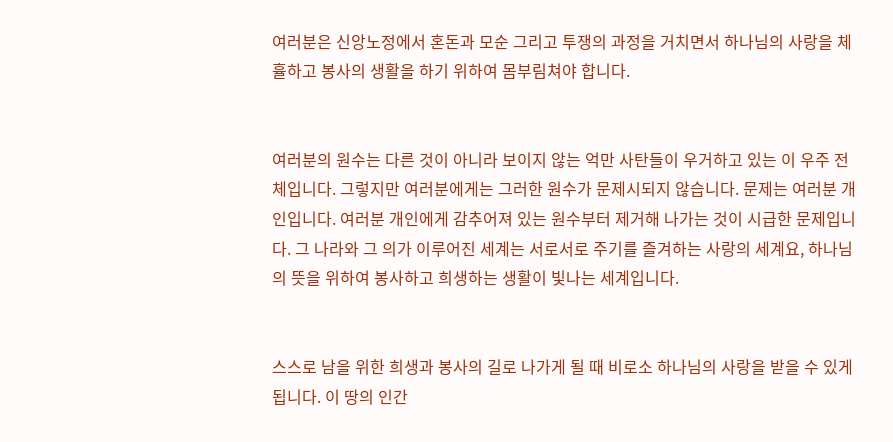여러분은 신앙노정에서 혼돈과 모순 그리고 투쟁의 과정을 거치면서 하나님의 사랑을 체휼하고 봉사의 생활을 하기 위하여 몸부림쳐야 합니다.


여러분의 원수는 다른 것이 아니라 보이지 않는 억만 사탄들이 우거하고 있는 이 우주 전체입니다. 그렇지만 여러분에게는 그러한 원수가 문제시되지 않습니다. 문제는 여러분 개인입니다. 여러분 개인에게 감추어져 있는 원수부터 제거해 나가는 것이 시급한 문제입니다. 그 나라와 그 의가 이루어진 세계는 서로서로 주기를 즐겨하는 사랑의 세계요, 하나님의 뜻을 위하여 봉사하고 희생하는 생활이 빛나는 세계입니다.


스스로 남을 위한 희생과 봉사의 길로 나가게 될 때 비로소 하나님의 사랑을 받을 수 있게 됩니다. 이 땅의 인간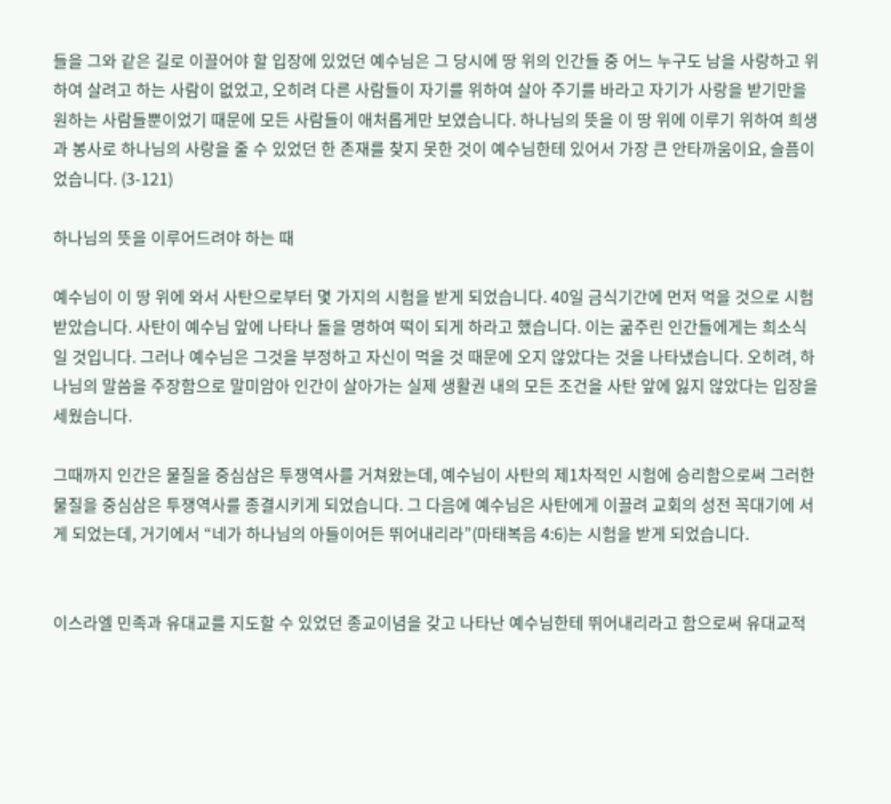들을 그와 같은 길로 이끌어야 할 입장에 있었던 예수님은 그 당시에 땅 위의 인간들 중 어느 누구도 남을 사랑하고 위하여 살려고 하는 사람이 없었고, 오히려 다른 사람들이 자기를 위하여 살아 주기를 바라고 자기가 사랑을 받기만을 원하는 사람들뿐이었기 때문에 모든 사람들이 애처롭게만 보였습니다. 하나님의 뜻을 이 땅 위에 이루기 위하여 희생과 봉사로 하나님의 사랑을 줄 수 있었던 한 존재를 찾지 못한 것이 예수님한테 있어서 가장 큰 안타까움이요, 슬픔이었습니다. (3-121)

하나님의 뜻을 이루어드려야 하는 때

예수님이 이 땅 위에 와서 사탄으로부터 몇 가지의 시험을 받게 되었습니다. 40일 금식기간에 먼저 먹을 것으로 시험받았습니다. 사탄이 예수님 앞에 나타나 돌을 명하여 떡이 되게 하라고 했습니다. 이는 굶주린 인간들에게는 희소식일 것입니다. 그러나 예수님은 그것을 부정하고 자신이 먹을 것 때문에 오지 않았다는 것을 나타냈습니다. 오히려, 하나님의 말씀을 주장함으로 말미암아 인간이 살아가는 실제 생활권 내의 모든 조건을 사탄 앞에 잃지 않았다는 입장을 세웠습니다.

그때까지 인간은 물질을 중심삼은 투쟁역사를 거쳐왔는데, 예수님이 사탄의 제1차적인 시험에 승리함으로써 그러한 물질을 중심삼은 투쟁역사를 종결시키게 되었습니다. 그 다음에 예수님은 사탄에게 이끌려 교회의 성전 꼭대기에 서게 되었는데, 거기에서 “네가 하나님의 아들이어든 뛰어내리라”(마태복음 4:6)는 시험을 받게 되었습니다.


이스라엘 민족과 유대교를 지도할 수 있었던 종교이념을 갖고 나타난 예수님한테 뛰어내리라고 함으로써 유대교적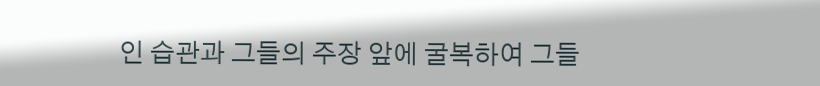인 습관과 그들의 주장 앞에 굴복하여 그들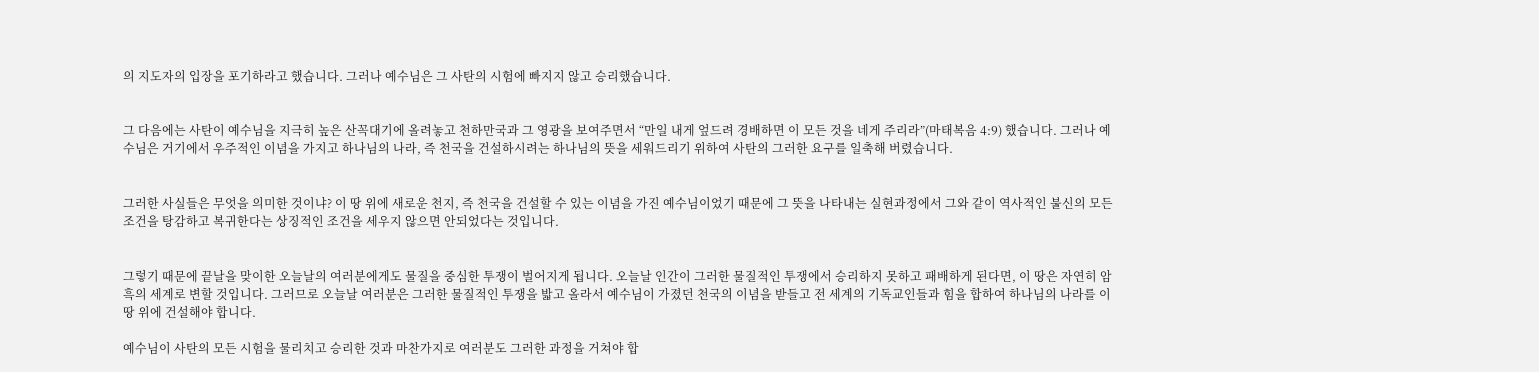의 지도자의 입장을 포기하라고 했습니다. 그러나 예수님은 그 사탄의 시험에 빠지지 않고 승리했습니다.


그 다음에는 사탄이 예수님을 지극히 높은 산꼭대기에 올려놓고 천하만국과 그 영광을 보여주면서 “만일 내게 엎드려 경배하면 이 모든 것을 네게 주리라”(마태복음 4:9) 했습니다. 그러나 예수님은 거기에서 우주적인 이념을 가지고 하나님의 나라, 즉 천국을 건설하시려는 하나님의 뜻을 세워드리기 위하여 사탄의 그러한 요구를 일축해 버렸습니다.


그러한 사실들은 무엇을 의미한 것이냐? 이 땅 위에 새로운 천지, 즉 천국을 건설할 수 있는 이념을 가진 예수님이었기 때문에 그 뜻을 나타내는 실현과정에서 그와 같이 역사적인 불신의 모든 조건을 탕감하고 복귀한다는 상징적인 조건을 세우지 않으면 안되었다는 것입니다.


그렇기 때문에 끝날을 맞이한 오늘날의 여러분에게도 물질을 중심한 투쟁이 벌어지게 됩니다. 오늘날 인간이 그러한 물질적인 투쟁에서 승리하지 못하고 패배하게 된다면, 이 땅은 자연히 암흑의 세계로 변할 것입니다. 그러므로 오늘날 여러분은 그러한 물질적인 투쟁을 밟고 올라서 예수님이 가졌던 천국의 이념을 받들고 전 세계의 기독교인들과 힘을 합하여 하나님의 나라를 이 땅 위에 건설해야 합니다.

예수님이 사탄의 모든 시험을 물리치고 승리한 것과 마찬가지로 여러분도 그러한 과정을 거쳐야 합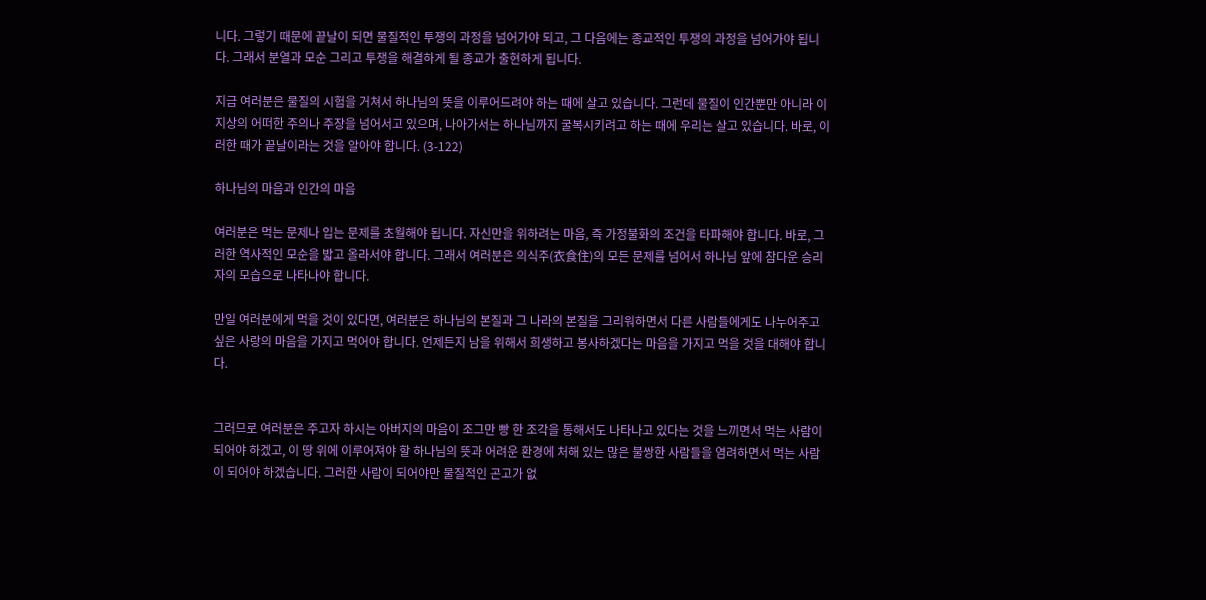니다. 그렇기 때문에 끝날이 되면 물질적인 투쟁의 과정을 넘어가야 되고, 그 다음에는 종교적인 투쟁의 과정을 넘어가야 됩니다. 그래서 분열과 모순 그리고 투쟁을 해결하게 될 종교가 출현하게 됩니다.

지금 여러분은 물질의 시험을 거쳐서 하나님의 뜻을 이루어드려야 하는 때에 살고 있습니다. 그런데 물질이 인간뿐만 아니라 이 지상의 어떠한 주의나 주장을 넘어서고 있으며, 나아가서는 하나님까지 굴복시키려고 하는 때에 우리는 살고 있습니다. 바로, 이러한 때가 끝날이라는 것을 알아야 합니다. (3-122)

하나님의 마음과 인간의 마음

여러분은 먹는 문제나 입는 문제를 초월해야 됩니다. 자신만을 위하려는 마음, 즉 가정불화의 조건을 타파해야 합니다. 바로, 그러한 역사적인 모순을 밟고 올라서야 합니다. 그래서 여러분은 의식주(衣食住)의 모든 문제를 넘어서 하나님 앞에 참다운 승리자의 모습으로 나타나야 합니다.

만일 여러분에게 먹을 것이 있다면, 여러분은 하나님의 본질과 그 나라의 본질을 그리워하면서 다른 사람들에게도 나누어주고 싶은 사랑의 마음을 가지고 먹어야 합니다. 언제든지 남을 위해서 희생하고 봉사하겠다는 마음을 가지고 먹을 것을 대해야 합니다.


그러므로 여러분은 주고자 하시는 아버지의 마음이 조그만 빵 한 조각을 통해서도 나타나고 있다는 것을 느끼면서 먹는 사람이 되어야 하겠고, 이 땅 위에 이루어져야 할 하나님의 뜻과 어려운 환경에 처해 있는 많은 불쌍한 사람들을 염려하면서 먹는 사람이 되어야 하겠습니다. 그러한 사람이 되어야만 물질적인 곤고가 없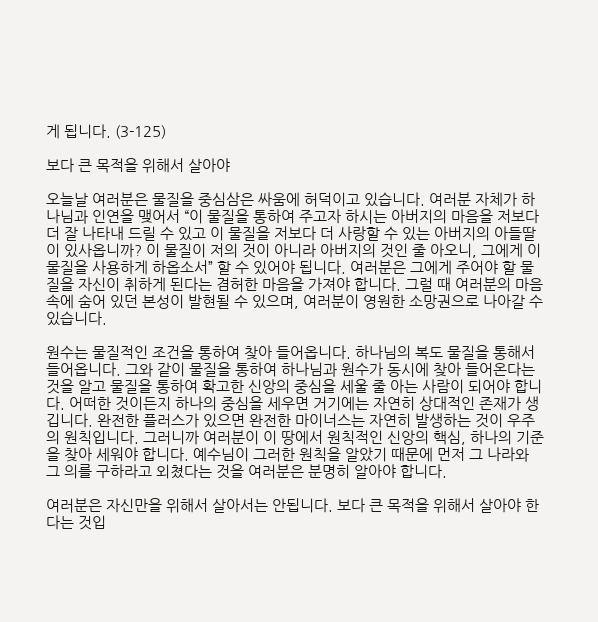게 됩니다. (3-125)

보다 큰 목적을 위해서 살아야

오늘날 여러분은 물질을 중심삼은 싸움에 허덕이고 있습니다. 여러분 자체가 하나님과 인연을 맺어서 “이 물질을 통하여 주고자 하시는 아버지의 마음을 저보다 더 잘 나타내 드릴 수 있고 이 물질을 저보다 더 사랑할 수 있는 아버지의 아들딸이 있사옵니까? 이 물질이 저의 것이 아니라 아버지의 것인 줄 아오니, 그에게 이 물질을 사용하게 하옵소서” 할 수 있어야 됩니다. 여러분은 그에게 주어야 할 물질을 자신이 취하게 된다는 겸허한 마음을 가져야 합니다. 그럴 때 여러분의 마음속에 숨어 있던 본성이 발현될 수 있으며, 여러분이 영원한 소망권으로 나아갈 수 있습니다.

원수는 물질적인 조건을 통하여 찾아 들어옵니다. 하나님의 복도 물질을 통해서 들어옵니다. 그와 같이 물질을 통하여 하나님과 원수가 동시에 찾아 들어온다는 것을 알고 물질을 통하여 확고한 신앙의 중심을 세울 줄 아는 사람이 되어야 합니다. 어떠한 것이든지 하나의 중심을 세우면 거기에는 자연히 상대적인 존재가 생깁니다. 완전한 플러스가 있으면 완전한 마이너스는 자연히 발생하는 것이 우주의 원칙입니다. 그러니까 여러분이 이 땅에서 원칙적인 신앙의 핵심, 하나의 기준을 찾아 세워야 합니다. 예수님이 그러한 원칙을 알았기 때문에 먼저 그 나라와 그 의를 구하라고 외쳤다는 것을 여러분은 분명히 알아야 합니다.

여러분은 자신만을 위해서 살아서는 안됩니다. 보다 큰 목적을 위해서 살아야 한다는 것입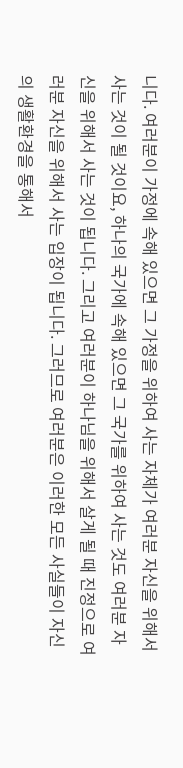니다. 여러분이 가정에 속해 있으면 그 가정을 위하여 사는 자체가 여러분 자신을 위해서 사는 것이 될 것이요, 하나의 국가에 속해 있으면 그 국가를 위하여 사는 것도 여러분 자신을 위해서 사는 것이 됩니다. 그리고 여러분이 하나님을 위해서 살게 될 때 진정으로 여러분 자신을 위해서 사는 입장이 됩니다. 그러므로 여러분은 이러한 모든 사실들이 자신의 생활환경을 통해서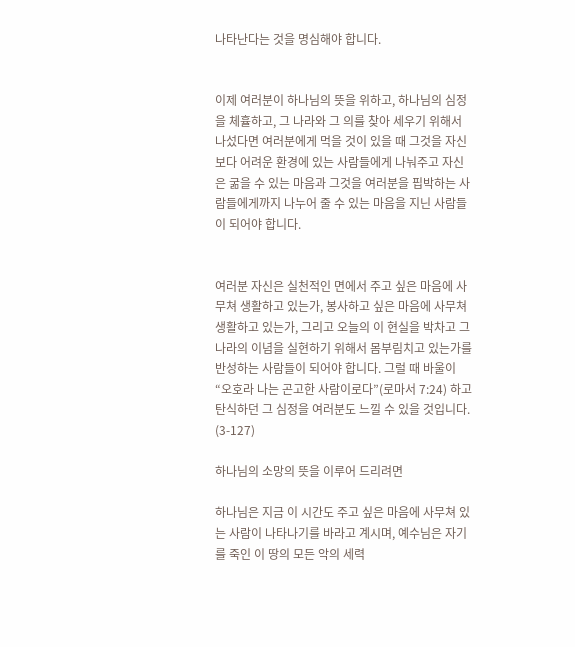나타난다는 것을 명심해야 합니다.


이제 여러분이 하나님의 뜻을 위하고, 하나님의 심정을 체휼하고, 그 나라와 그 의를 찾아 세우기 위해서 나섰다면 여러분에게 먹을 것이 있을 때 그것을 자신보다 어려운 환경에 있는 사람들에게 나눠주고 자신은 굶을 수 있는 마음과 그것을 여러분을 핍박하는 사람들에게까지 나누어 줄 수 있는 마음을 지닌 사람들이 되어야 합니다.


여러분 자신은 실천적인 면에서 주고 싶은 마음에 사무쳐 생활하고 있는가, 봉사하고 싶은 마음에 사무쳐 생활하고 있는가, 그리고 오늘의 이 현실을 박차고 그 나라의 이념을 실현하기 위해서 몸부림치고 있는가를 반성하는 사람들이 되어야 합니다. 그럴 때 바울이 “오호라 나는 곤고한 사람이로다”(로마서 7:24) 하고 탄식하던 그 심정을 여러분도 느낄 수 있을 것입니다. (3-127)

하나님의 소망의 뜻을 이루어 드리려면

하나님은 지금 이 시간도 주고 싶은 마음에 사무쳐 있는 사람이 나타나기를 바라고 계시며, 예수님은 자기를 죽인 이 땅의 모든 악의 세력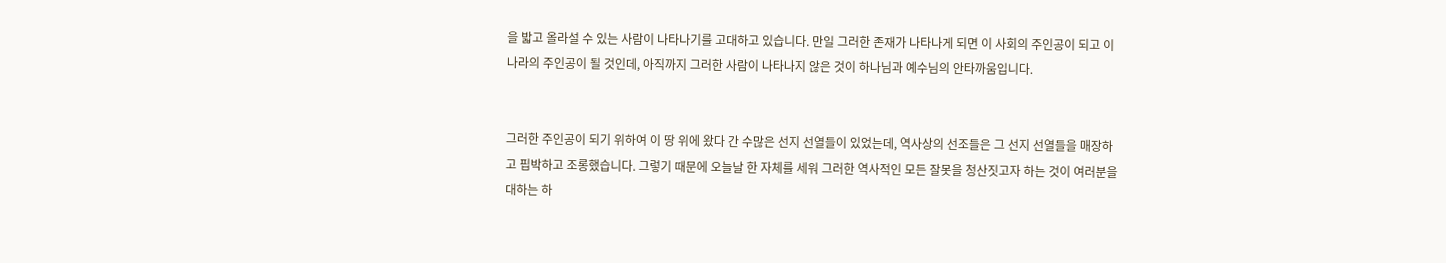을 밟고 올라설 수 있는 사람이 나타나기를 고대하고 있습니다. 만일 그러한 존재가 나타나게 되면 이 사회의 주인공이 되고 이 나라의 주인공이 될 것인데, 아직까지 그러한 사람이 나타나지 않은 것이 하나님과 예수님의 안타까움입니다.


그러한 주인공이 되기 위하여 이 땅 위에 왔다 간 수많은 선지 선열들이 있었는데, 역사상의 선조들은 그 선지 선열들을 매장하고 핍박하고 조롱했습니다. 그렇기 때문에 오늘날 한 자체를 세워 그러한 역사적인 모든 잘못을 청산짓고자 하는 것이 여러분을 대하는 하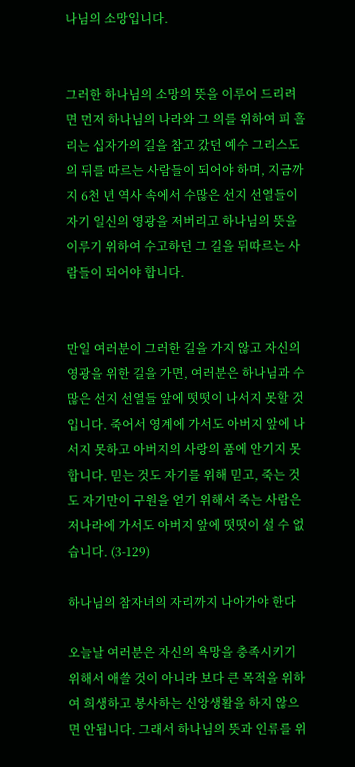나님의 소망입니다.


그러한 하나님의 소망의 뜻을 이루어 드리려면 먼저 하나님의 나라와 그 의를 위하여 피 흘리는 십자가의 길을 참고 갔던 예수 그리스도의 뒤를 따르는 사람들이 되어야 하며, 지금까지 6천 년 역사 속에서 수많은 선지 선열들이 자기 일신의 영광을 저버리고 하나님의 뜻을 이루기 위하여 수고하던 그 길을 뒤따르는 사람들이 되어야 합니다.


만일 여러분이 그러한 길을 가지 않고 자신의 영광을 위한 길을 가면, 여러분은 하나님과 수많은 선지 선열들 앞에 떳떳이 나서지 못할 것입니다. 죽어서 영계에 가서도 아버지 앞에 나서지 못하고 아버지의 사랑의 품에 안기지 못합니다. 믿는 것도 자기를 위해 믿고, 죽는 것도 자기만이 구원을 얻기 위해서 죽는 사람은 저나라에 가서도 아버지 앞에 떳떳이 설 수 없습니다. (3-129)

하나님의 참자녀의 자리까지 나아가야 한다

오늘날 여러분은 자신의 욕망을 충족시키기 위해서 애쓸 것이 아니라 보다 큰 목적을 위하여 희생하고 봉사하는 신앙생활을 하지 않으면 안됩니다. 그래서 하나님의 뜻과 인류를 위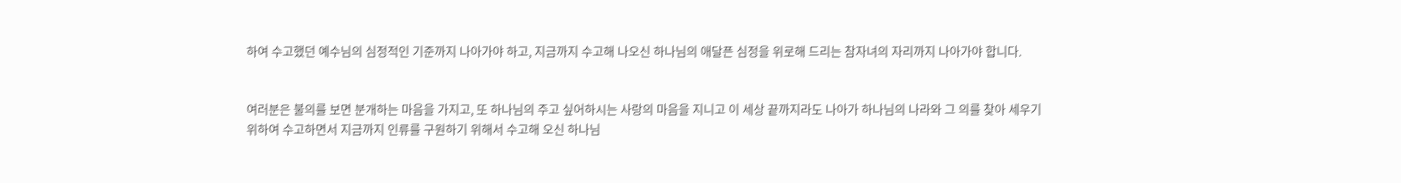하여 수고했던 예수님의 심정적인 기준까지 나아가야 하고, 지금까지 수고해 나오신 하나님의 애달픈 심정을 위로해 드리는 참자녀의 자리까지 나아가야 합니다.


여러분은 불의를 보면 분개하는 마음을 가지고, 또 하나님의 주고 싶어하시는 사랑의 마음을 지니고 이 세상 끝까지라도 나아가 하나님의 나라와 그 의를 찾아 세우기 위하여 수고하면서 지금까지 인류를 구원하기 위해서 수고해 오신 하나님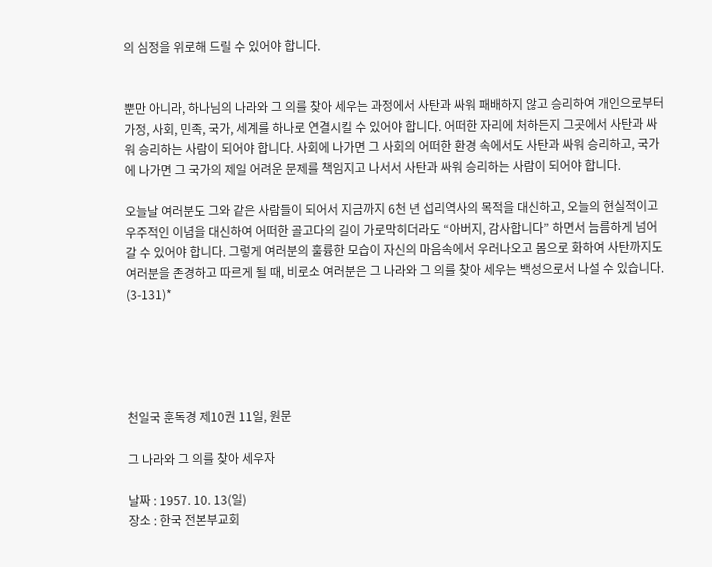의 심정을 위로해 드릴 수 있어야 합니다.


뿐만 아니라, 하나님의 나라와 그 의를 찾아 세우는 과정에서 사탄과 싸워 패배하지 않고 승리하여 개인으로부터 가정, 사회, 민족, 국가, 세계를 하나로 연결시킬 수 있어야 합니다. 어떠한 자리에 처하든지 그곳에서 사탄과 싸워 승리하는 사람이 되어야 합니다. 사회에 나가면 그 사회의 어떠한 환경 속에서도 사탄과 싸워 승리하고, 국가에 나가면 그 국가의 제일 어려운 문제를 책임지고 나서서 사탄과 싸워 승리하는 사람이 되어야 합니다.

오늘날 여러분도 그와 같은 사람들이 되어서 지금까지 6천 년 섭리역사의 목적을 대신하고, 오늘의 현실적이고 우주적인 이념을 대신하여 어떠한 골고다의 길이 가로막히더라도 “아버지, 감사합니다” 하면서 늠름하게 넘어갈 수 있어야 합니다. 그렇게 여러분의 훌륭한 모습이 자신의 마음속에서 우러나오고 몸으로 화하여 사탄까지도 여러분을 존경하고 따르게 될 때, 비로소 여러분은 그 나라와 그 의를 찾아 세우는 백성으로서 나설 수 있습니다. (3-131)*





천일국 훈독경 제10권 11일, 원문

그 나라와 그 의를 찾아 세우자

날짜 : 1957. 10. 13(일)
장소 : 한국 전본부교회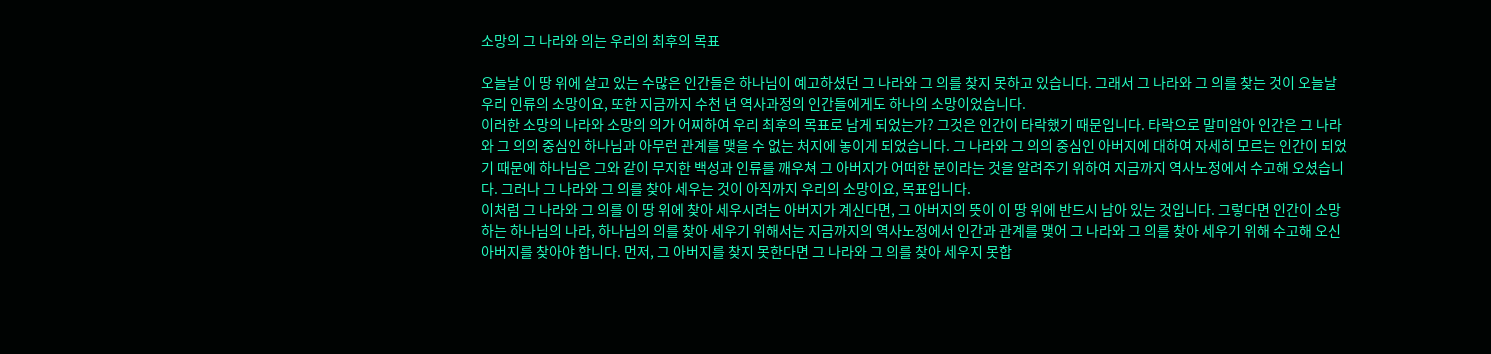소망의 그 나라와 의는 우리의 최후의 목표

오늘날 이 땅 위에 살고 있는 수많은 인간들은 하나님이 예고하셨던 그 나라와 그 의를 찾지 못하고 있습니다. 그래서 그 나라와 그 의를 찾는 것이 오늘날 우리 인류의 소망이요, 또한 지금까지 수천 년 역사과정의 인간들에게도 하나의 소망이었습니다.
이러한 소망의 나라와 소망의 의가 어찌하여 우리 최후의 목표로 남게 되었는가? 그것은 인간이 타락했기 때문입니다. 타락으로 말미암아 인간은 그 나라와 그 의의 중심인 하나님과 아무런 관계를 맺을 수 없는 처지에 놓이게 되었습니다. 그 나라와 그 의의 중심인 아버지에 대하여 자세히 모르는 인간이 되었기 때문에 하나님은 그와 같이 무지한 백성과 인류를 깨우쳐 그 아버지가 어떠한 분이라는 것을 알려주기 위하여 지금까지 역사노정에서 수고해 오셨습니다. 그러나 그 나라와 그 의를 찾아 세우는 것이 아직까지 우리의 소망이요, 목표입니다.
이처럼 그 나라와 그 의를 이 땅 위에 찾아 세우시려는 아버지가 계신다면, 그 아버지의 뜻이 이 땅 위에 반드시 남아 있는 것입니다. 그렇다면 인간이 소망하는 하나님의 나라, 하나님의 의를 찾아 세우기 위해서는 지금까지의 역사노정에서 인간과 관계를 맺어 그 나라와 그 의를 찾아 세우기 위해 수고해 오신 아버지를 찾아야 합니다. 먼저, 그 아버지를 찾지 못한다면 그 나라와 그 의를 찾아 세우지 못합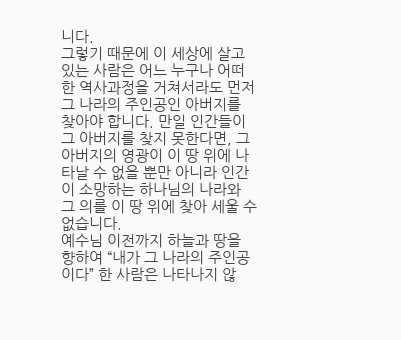니다.
그렇기 때문에 이 세상에 살고 있는 사람은 어느 누구나 어떠한 역사과정을 거쳐서라도 먼저 그 나라의 주인공인 아버지를 찾아야 합니다. 만일 인간들이 그 아버지를 찾지 못한다면, 그 아버지의 영광이 이 땅 위에 나타날 수 없을 뿐만 아니라 인간이 소망하는 하나님의 나라와 그 의를 이 땅 위에 찾아 세울 수 없습니다.
예수님 이전까지 하늘과 땅을 향하여 “내가 그 나라의 주인공이다” 한 사람은 나타나지 않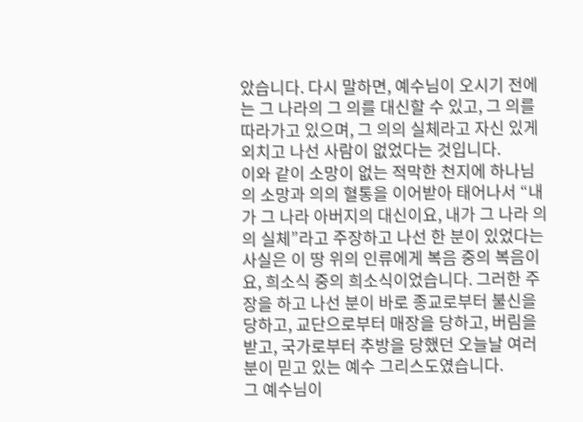았습니다. 다시 말하면, 예수님이 오시기 전에는 그 나라의 그 의를 대신할 수 있고, 그 의를 따라가고 있으며, 그 의의 실체라고 자신 있게 외치고 나선 사람이 없었다는 것입니다.
이와 같이 소망이 없는 적막한 천지에 하나님의 소망과 의의 혈통을 이어받아 태어나서 “내가 그 나라 아버지의 대신이요, 내가 그 나라 의의 실체”라고 주장하고 나선 한 분이 있었다는 사실은 이 땅 위의 인류에게 복음 중의 복음이요, 희소식 중의 희소식이었습니다. 그러한 주장을 하고 나선 분이 바로 종교로부터 불신을 당하고, 교단으로부터 매장을 당하고, 버림을 받고, 국가로부터 추방을 당했던 오늘날 여러분이 믿고 있는 예수 그리스도였습니다.
그 예수님이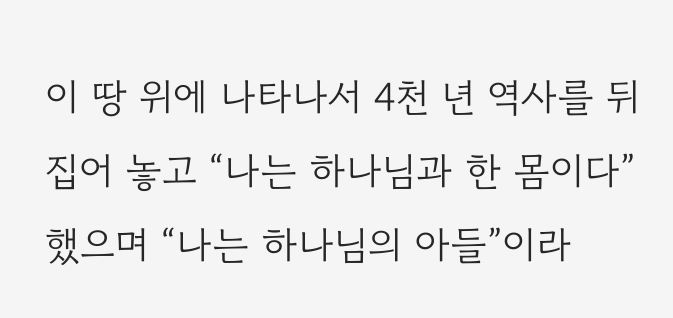이 땅 위에 나타나서 4천 년 역사를 뒤집어 놓고 “나는 하나님과 한 몸이다” 했으며 “나는 하나님의 아들”이라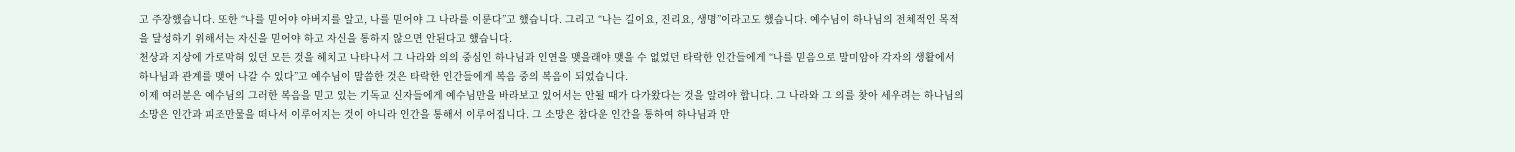고 주장했습니다. 또한 “나를 믿어야 아버지를 알고, 나를 믿어야 그 나라를 이룬다”고 했습니다. 그리고 “나는 길이요, 진리요, 생명”이라고도 했습니다. 예수님이 하나님의 전체적인 목적을 달성하기 위해서는 자신을 믿어야 하고 자신을 통하지 않으면 안된다고 했습니다.
천상과 지상에 가로막혀 있던 모든 것을 헤치고 나타나서 그 나라와 의의 중심인 하나님과 인연을 맺을래야 맺을 수 없었던 타락한 인간들에게 “나를 믿음으로 말미암아 각자의 생활에서 하나님과 관계를 맺어 나갈 수 있다”고 예수님이 말씀한 것은 타락한 인간들에게 복음 중의 복음이 되었습니다.
이제 여러분은 예수님의 그러한 복음을 믿고 있는 기독교 신자들에게 예수님만을 바라보고 있어서는 안될 때가 다가왔다는 것을 알려야 합니다. 그 나라와 그 의를 찾아 세우려는 하나님의 소망은 인간과 피조만물을 떠나서 이루어지는 것이 아니라 인간을 통해서 이루어집니다. 그 소망은 참다운 인간을 통하여 하나님과 만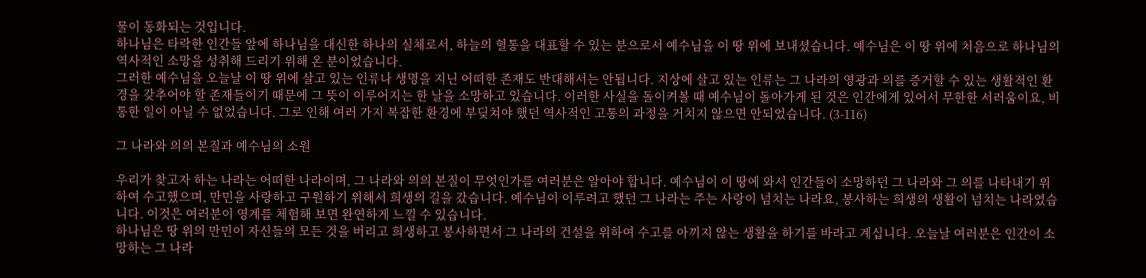물이 동화되는 것입니다.
하나님은 타락한 인간들 앞에 하나님을 대신한 하나의 실체로서, 하늘의 혈통을 대표할 수 있는 분으로서 예수님을 이 땅 위에 보내셨습니다. 예수님은 이 땅 위에 처음으로 하나님의 역사적인 소망을 성취해 드리기 위해 온 분이었습니다.
그러한 예수님을 오늘날 이 땅 위에 살고 있는 인류나 생명을 지닌 어떠한 존재도 반대해서는 안됩니다. 지상에 살고 있는 인류는 그 나라의 영광과 의를 증거할 수 있는 생활적인 환경을 갖추어야 할 존재들이기 때문에 그 뜻이 이루어지는 한 날을 소망하고 있습니다. 이러한 사실을 돌이켜볼 때 예수님이 돌아가게 된 것은 인간에게 있어서 무한한 서러움이요, 비통한 일이 아닐 수 없었습니다. 그로 인해 여러 가지 복잡한 환경에 부딪쳐야 했던 역사적인 고통의 과정을 거치지 않으면 안되었습니다. (3-116)

그 나라와 의의 본질과 예수님의 소원

우리가 찾고자 하는 나라는 어떠한 나라이며, 그 나라와 의의 본질이 무엇인가를 여러분은 알아야 합니다. 예수님이 이 땅에 와서 인간들이 소망하던 그 나라와 그 의를 나타내기 위하여 수고했으며, 만민을 사랑하고 구원하기 위해서 희생의 길을 갔습니다. 예수님이 이루려고 했던 그 나라는 주는 사랑이 넘치는 나라요, 봉사하는 희생의 생활이 넘치는 나라였습니다. 이것은 여러분이 영계를 체험해 보면 완연하게 느낄 수 있습니다.
하나님은 땅 위의 만민이 자신들의 모든 것을 버리고 희생하고 봉사하면서 그 나라의 건설을 위하여 수고를 아끼지 않는 생활을 하기를 바라고 계십니다. 오늘날 여러분은 인간이 소망하는 그 나라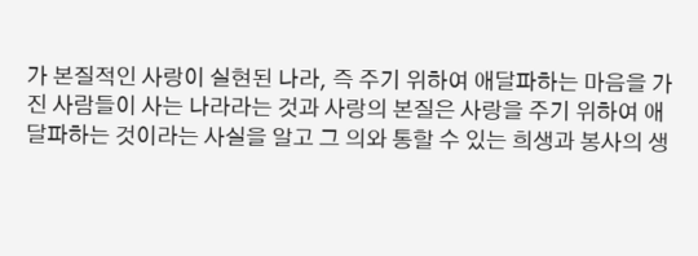가 본질적인 사랑이 실현된 나라, 즉 주기 위하여 애달파하는 마음을 가진 사람들이 사는 나라라는 것과 사랑의 본질은 사랑을 주기 위하여 애달파하는 것이라는 사실을 알고 그 의와 통할 수 있는 희생과 봉사의 생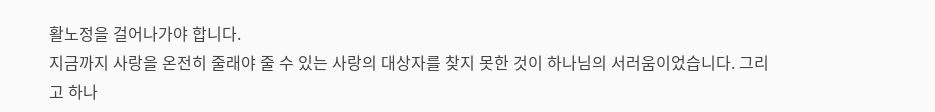활노정을 걸어나가야 합니다.
지금까지 사랑을 온전히 줄래야 줄 수 있는 사랑의 대상자를 찾지 못한 것이 하나님의 서러움이었습니다. 그리고 하나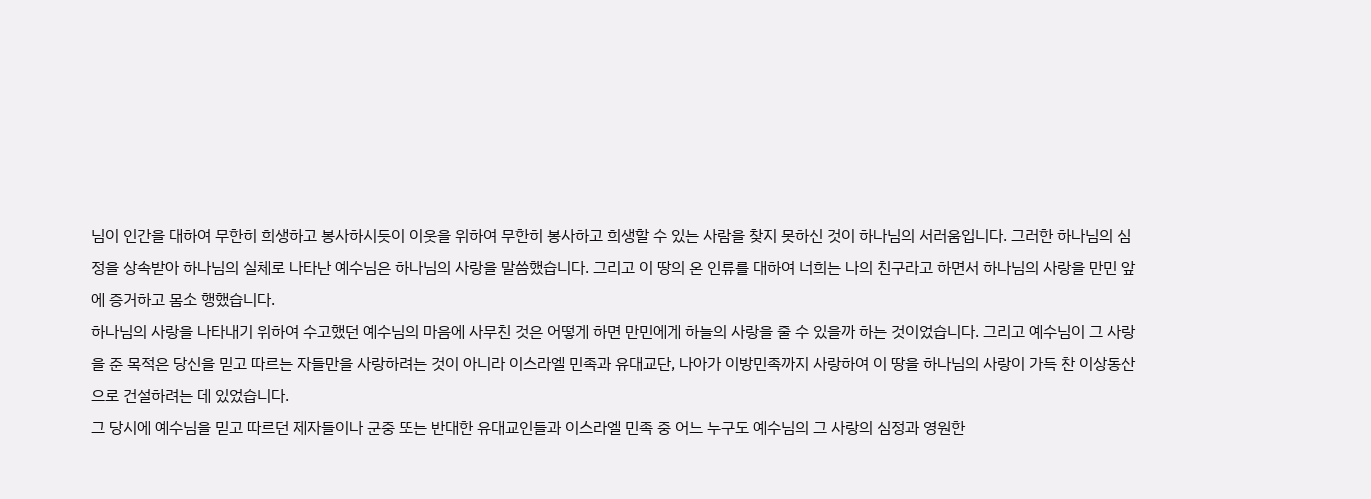님이 인간을 대하여 무한히 희생하고 봉사하시듯이 이웃을 위하여 무한히 봉사하고 희생할 수 있는 사람을 찾지 못하신 것이 하나님의 서러움입니다. 그러한 하나님의 심정을 상속받아 하나님의 실체로 나타난 예수님은 하나님의 사랑을 말씀했습니다. 그리고 이 땅의 온 인류를 대하여 너희는 나의 친구라고 하면서 하나님의 사랑을 만민 앞에 증거하고 몸소 행했습니다.
하나님의 사랑을 나타내기 위하여 수고했던 예수님의 마음에 사무친 것은 어떻게 하면 만민에게 하늘의 사랑을 줄 수 있을까 하는 것이었습니다. 그리고 예수님이 그 사랑을 준 목적은 당신을 믿고 따르는 자들만을 사랑하려는 것이 아니라 이스라엘 민족과 유대교단, 나아가 이방민족까지 사랑하여 이 땅을 하나님의 사랑이 가득 찬 이상동산으로 건설하려는 데 있었습니다.
그 당시에 예수님을 믿고 따르던 제자들이나 군중 또는 반대한 유대교인들과 이스라엘 민족 중 어느 누구도 예수님의 그 사랑의 심정과 영원한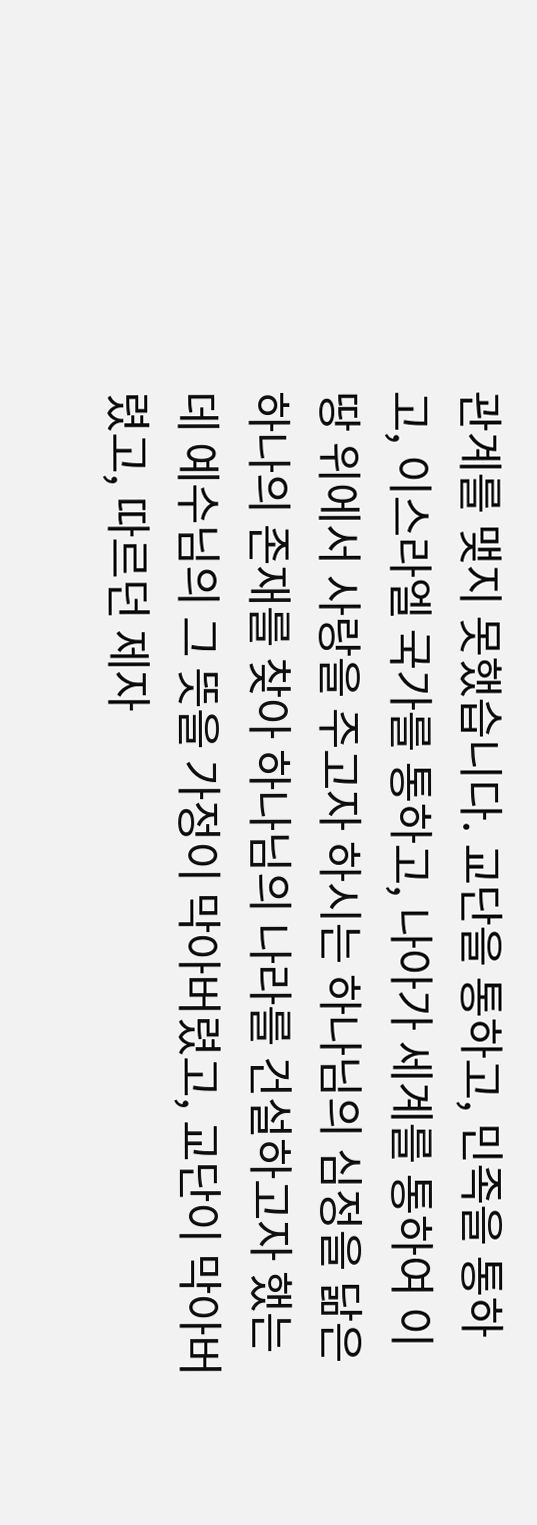관계를 맺지 못했습니다. 교단을 통하고, 민족을 통하고, 이스라엘 국가를 통하고, 나아가 세계를 통하여 이 땅 위에서 사랑을 주고자 하시는 하나님의 심정을 닮은 하나의 존재를 찾아 하나님의 나라를 건설하고자 했는데 예수님의 그 뜻을 가정이 막아버렸고, 교단이 막아버렸고, 따르던 제자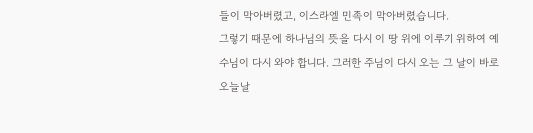들이 막아버렸고, 이스라엘 민족이 막아버렸습니다.
그렇기 때문에 하나님의 뜻을 다시 이 땅 위에 이루기 위하여 예수님이 다시 와야 합니다. 그러한 주님이 다시 오는 그 날이 바로 오늘날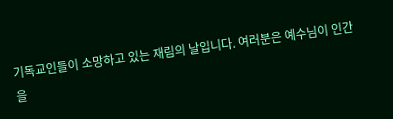기독교인들이 소망하고 있는 재림의 날입니다. 여러분은 예수님이 인간을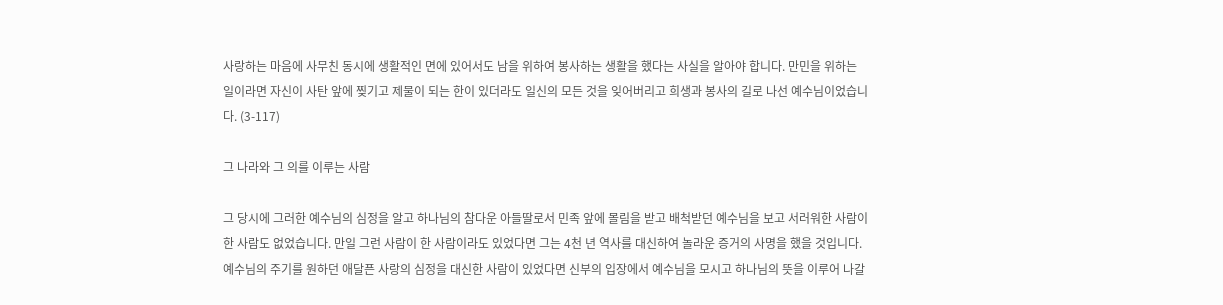사랑하는 마음에 사무친 동시에 생활적인 면에 있어서도 남을 위하여 봉사하는 생활을 했다는 사실을 알아야 합니다. 만민을 위하는 일이라면 자신이 사탄 앞에 찢기고 제물이 되는 한이 있더라도 일신의 모든 것을 잊어버리고 희생과 봉사의 길로 나선 예수님이었습니다. (3-117)

그 나라와 그 의를 이루는 사람

그 당시에 그러한 예수님의 심정을 알고 하나님의 참다운 아들딸로서 민족 앞에 몰림을 받고 배척받던 예수님을 보고 서러워한 사람이 한 사람도 없었습니다. 만일 그런 사람이 한 사람이라도 있었다면 그는 4천 년 역사를 대신하여 놀라운 증거의 사명을 했을 것입니다. 예수님의 주기를 원하던 애달픈 사랑의 심정을 대신한 사람이 있었다면 신부의 입장에서 예수님을 모시고 하나님의 뜻을 이루어 나갈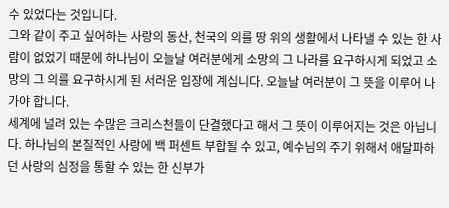수 있었다는 것입니다.
그와 같이 주고 싶어하는 사랑의 동산, 천국의 의를 땅 위의 생활에서 나타낼 수 있는 한 사람이 없었기 때문에 하나님이 오늘날 여러분에게 소망의 그 나라를 요구하시게 되었고 소망의 그 의를 요구하시게 된 서러운 입장에 계십니다. 오늘날 여러분이 그 뜻을 이루어 나가야 합니다.
세계에 널려 있는 수많은 크리스천들이 단결했다고 해서 그 뜻이 이루어지는 것은 아닙니다. 하나님의 본질적인 사랑에 백 퍼센트 부합될 수 있고, 예수님의 주기 위해서 애달파하던 사랑의 심정을 통할 수 있는 한 신부가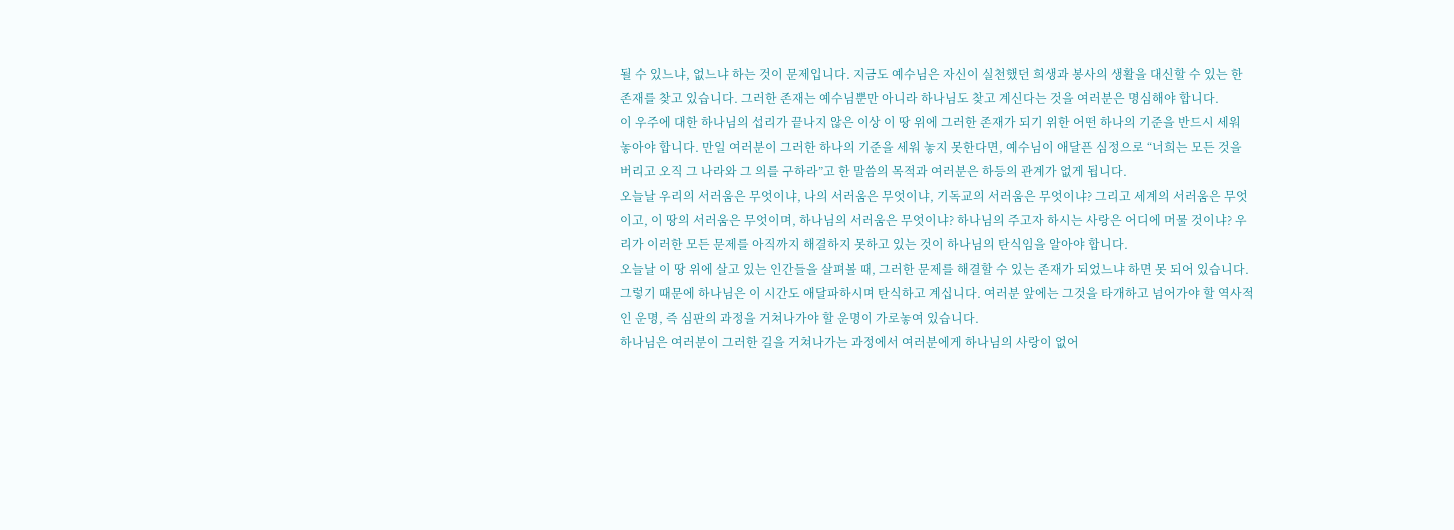될 수 있느냐, 없느냐 하는 것이 문제입니다. 지금도 예수님은 자신이 실천했던 희생과 봉사의 생활을 대신할 수 있는 한 존재를 찾고 있습니다. 그러한 존재는 예수님뿐만 아니라 하나님도 찾고 계신다는 것을 여러분은 명심해야 합니다.
이 우주에 대한 하나님의 섭리가 끝나지 않은 이상 이 땅 위에 그러한 존재가 되기 위한 어떤 하나의 기준을 반드시 세워 놓아야 합니다. 만일 여러분이 그러한 하나의 기준을 세워 놓지 못한다면, 예수님이 애달픈 심정으로 “너희는 모든 것을 버리고 오직 그 나라와 그 의를 구하라”고 한 말씀의 목적과 여러분은 하등의 관계가 없게 됩니다.
오늘날 우리의 서러움은 무엇이냐, 나의 서러움은 무엇이냐, 기독교의 서러움은 무엇이냐? 그리고 세계의 서러움은 무엇이고, 이 땅의 서러움은 무엇이며, 하나님의 서러움은 무엇이냐? 하나님의 주고자 하시는 사랑은 어디에 머물 것이냐? 우리가 이러한 모든 문제를 아직까지 해결하지 못하고 있는 것이 하나님의 탄식임을 알아야 합니다.
오늘날 이 땅 위에 살고 있는 인간들을 살펴볼 때, 그러한 문제를 해결할 수 있는 존재가 되었느냐 하면 못 되어 있습니다. 그렇기 때문에 하나님은 이 시간도 애달파하시며 탄식하고 계십니다. 여러분 앞에는 그것을 타개하고 넘어가야 할 역사적인 운명, 즉 심판의 과정을 거쳐나가야 할 운명이 가로놓여 있습니다.
하나님은 여러분이 그러한 길을 거쳐나가는 과정에서 여러분에게 하나님의 사랑이 없어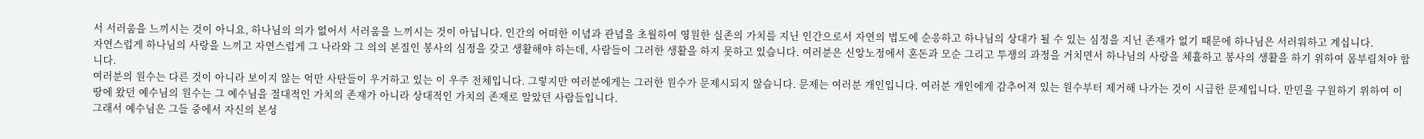서 서러움을 느끼시는 것이 아니요, 하나님의 의가 없어서 서러움을 느끼시는 것이 아닙니다. 인간의 어떠한 이념과 관념을 초월하여 영원한 실존의 가치를 지닌 인간으로서 자연의 법도에 순응하고 하나님의 상대가 될 수 있는 심정을 지닌 존재가 없기 때문에 하나님은 서러워하고 계십니다.
자연스럽게 하나님의 사랑을 느끼고 자연스럽게 그 나라와 그 의의 본질인 봉사의 심정을 갖고 생활해야 하는데, 사람들이 그러한 생활을 하지 못하고 있습니다. 여러분은 신앙노정에서 혼돈과 모순 그리고 투쟁의 과정을 거치면서 하나님의 사랑을 체휼하고 봉사의 생활을 하기 위하여 몸부림쳐야 합니다.
여러분의 원수는 다른 것이 아니라 보이지 않는 억만 사탄들이 우거하고 있는 이 우주 전체입니다. 그렇지만 여러분에게는 그러한 원수가 문제시되지 않습니다. 문제는 여러분 개인입니다. 여러분 개인에게 감추어져 있는 원수부터 제거해 나가는 것이 시급한 문제입니다. 만민을 구원하기 위하여 이 땅에 왔던 예수님의 원수는 그 예수님을 절대적인 가치의 존재가 아니라 상대적인 가치의 존재로 알았던 사람들입니다.
그래서 예수님은 그들 중에서 자신의 본성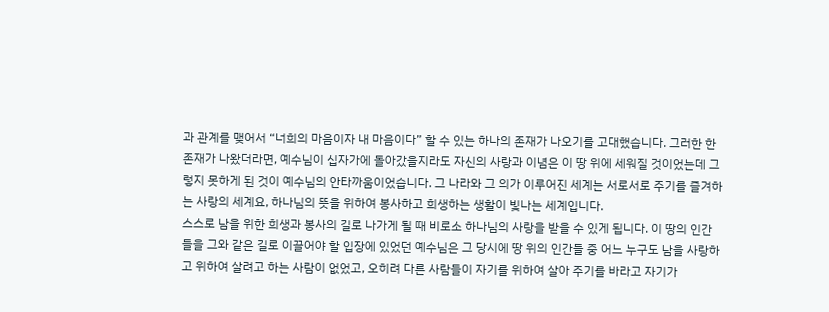과 관계를 맺어서 “너희의 마음이자 내 마음이다” 할 수 있는 하나의 존재가 나오기를 고대했습니다. 그러한 한 존재가 나왔더라면, 예수님이 십자가에 돌아갔을지라도 자신의 사랑과 이념은 이 땅 위에 세워질 것이었는데 그렇지 못하게 된 것이 예수님의 안타까움이었습니다. 그 나라와 그 의가 이루어진 세계는 서로서로 주기를 즐겨하는 사랑의 세계요, 하나님의 뜻을 위하여 봉사하고 희생하는 생활이 빛나는 세계입니다.
스스로 남을 위한 희생과 봉사의 길로 나가게 될 때 비로소 하나님의 사랑을 받을 수 있게 됩니다. 이 땅의 인간들을 그와 같은 길로 이끌어야 할 입장에 있었던 예수님은 그 당시에 땅 위의 인간들 중 어느 누구도 남을 사랑하고 위하여 살려고 하는 사람이 없었고, 오히려 다른 사람들이 자기를 위하여 살아 주기를 바라고 자기가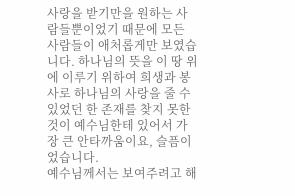사랑을 받기만을 원하는 사람들뿐이었기 때문에 모든 사람들이 애처롭게만 보였습니다. 하나님의 뜻을 이 땅 위에 이루기 위하여 희생과 봉사로 하나님의 사랑을 줄 수 있었던 한 존재를 찾지 못한 것이 예수님한테 있어서 가장 큰 안타까움이요, 슬픔이었습니다.
예수님께서는 보여주려고 해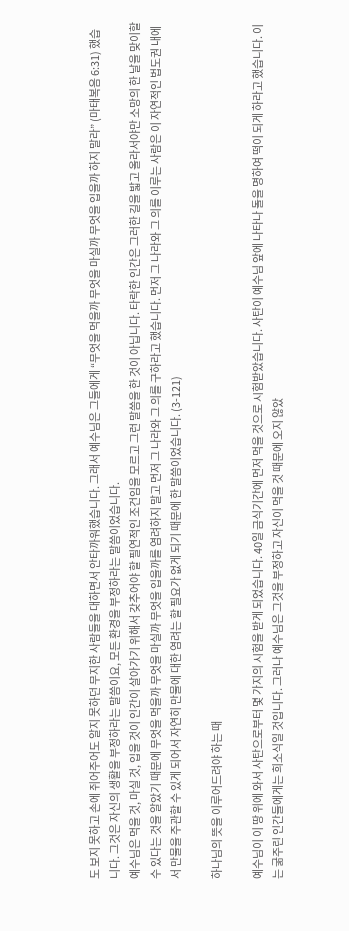도 보지 못하고 손에 쥐어주어도 알지 못하던 무지한 사람들을 대하면서 안타까워했습니다. 그래서 예수님은 그들에게 “무엇을 먹을까 무엇을 마실까 무엇을 입을까 하지 말라” (마태복음 6:31) 했습니다. 그것은 자신의 생활을 부정하라는 말씀이요, 모든 환경을 부정하라는 말씀이었습니다.
예수님은 먹을 것, 마실 것, 입을 것이 인간이 살아가기 위해서 갖추어야 할 필연적인 조건임을 모르고 그런 말씀을 한 것이 아닙니다. 타락한 인간은 그러한 길을 밟고 올라서야만 소망의 한 날을 맞이할 수 있다는 것을 알았기 때문에 무엇을 먹을까 무엇을 마실까 무엇을 입을까를 염려하지 말고 먼저 그 나라와 그 의를 구하라고 했습니다. 먼저 그 나라와 그 의를 이루는 사람은 이 자연적인 법도권 내에서 만물을 주관할 수 있게 되어서 자연히 만물에 대한 염려는 할 필요가 없게 되기 때문에 한 말씀이었습니다. (3-121)

하나님의 뜻을 이루어드려야 하는 때

예수님이 이 땅 위에 와서 사탄으로부터 몇 가지의 시험을 받게 되었습니다. 40일 금식기간에 먼저 먹을 것으로 시험받았습니다. 사탄이 예수님 앞에 나타나 돌을 명하여 떡이 되게 하라고 했습니다. 이는 굶주린 인간들에게는 희소식일 것입니다. 그러나 예수님은 그것을 부정하고 자신이 먹을 것 때문에 오지 않았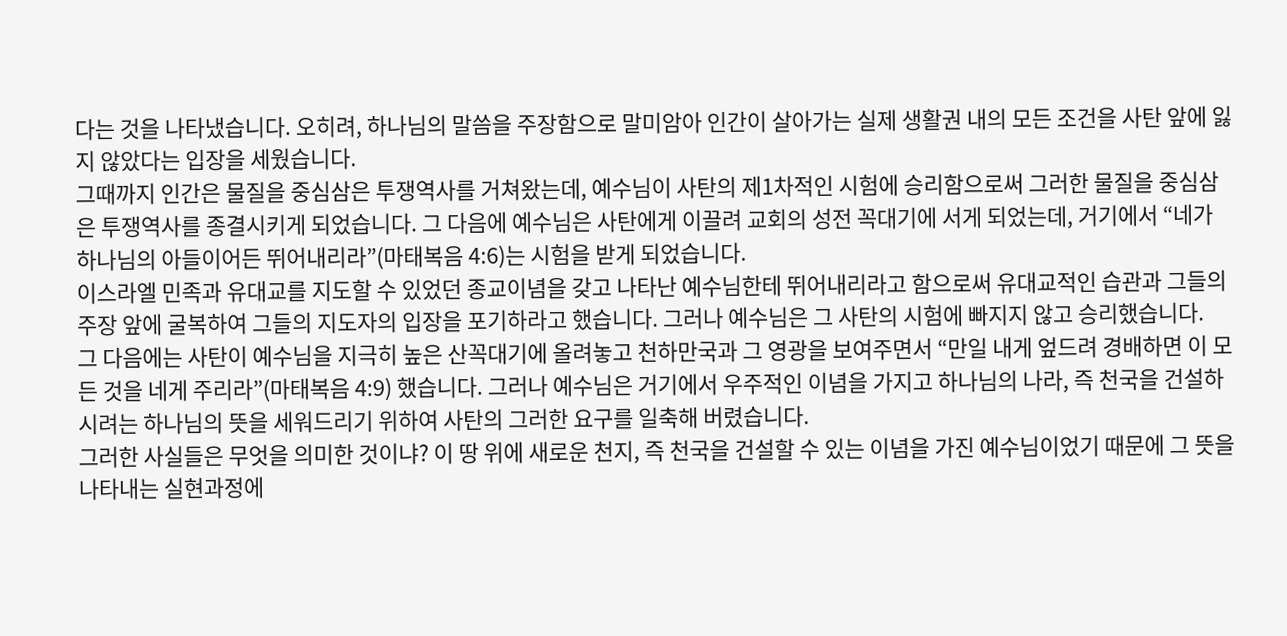다는 것을 나타냈습니다. 오히려, 하나님의 말씀을 주장함으로 말미암아 인간이 살아가는 실제 생활권 내의 모든 조건을 사탄 앞에 잃지 않았다는 입장을 세웠습니다.
그때까지 인간은 물질을 중심삼은 투쟁역사를 거쳐왔는데, 예수님이 사탄의 제1차적인 시험에 승리함으로써 그러한 물질을 중심삼은 투쟁역사를 종결시키게 되었습니다. 그 다음에 예수님은 사탄에게 이끌려 교회의 성전 꼭대기에 서게 되었는데, 거기에서 “네가 하나님의 아들이어든 뛰어내리라”(마태복음 4:6)는 시험을 받게 되었습니다.
이스라엘 민족과 유대교를 지도할 수 있었던 종교이념을 갖고 나타난 예수님한테 뛰어내리라고 함으로써 유대교적인 습관과 그들의 주장 앞에 굴복하여 그들의 지도자의 입장을 포기하라고 했습니다. 그러나 예수님은 그 사탄의 시험에 빠지지 않고 승리했습니다.
그 다음에는 사탄이 예수님을 지극히 높은 산꼭대기에 올려놓고 천하만국과 그 영광을 보여주면서 “만일 내게 엎드려 경배하면 이 모든 것을 네게 주리라”(마태복음 4:9) 했습니다. 그러나 예수님은 거기에서 우주적인 이념을 가지고 하나님의 나라, 즉 천국을 건설하시려는 하나님의 뜻을 세워드리기 위하여 사탄의 그러한 요구를 일축해 버렸습니다.
그러한 사실들은 무엇을 의미한 것이냐? 이 땅 위에 새로운 천지, 즉 천국을 건설할 수 있는 이념을 가진 예수님이었기 때문에 그 뜻을 나타내는 실현과정에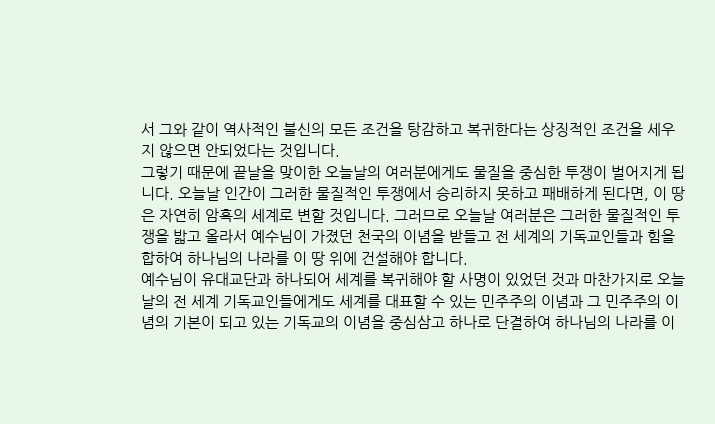서 그와 같이 역사적인 불신의 모든 조건을 탕감하고 복귀한다는 상징적인 조건을 세우지 않으면 안되었다는 것입니다.
그렇기 때문에 끝날을 맞이한 오늘날의 여러분에게도 물질을 중심한 투쟁이 벌어지게 됩니다. 오늘날 인간이 그러한 물질적인 투쟁에서 승리하지 못하고 패배하게 된다면, 이 땅은 자연히 암흑의 세계로 변할 것입니다. 그러므로 오늘날 여러분은 그러한 물질적인 투쟁을 밟고 올라서 예수님이 가졌던 천국의 이념을 받들고 전 세계의 기독교인들과 힘을 합하여 하나님의 나라를 이 땅 위에 건설해야 합니다.
예수님이 유대교단과 하나되어 세계를 복귀해야 할 사명이 있었던 것과 마찬가지로 오늘날의 전 세계 기독교인들에게도 세계를 대표할 수 있는 민주주의 이념과 그 민주주의 이념의 기본이 되고 있는 기독교의 이념을 중심삼고 하나로 단결하여 하나님의 나라를 이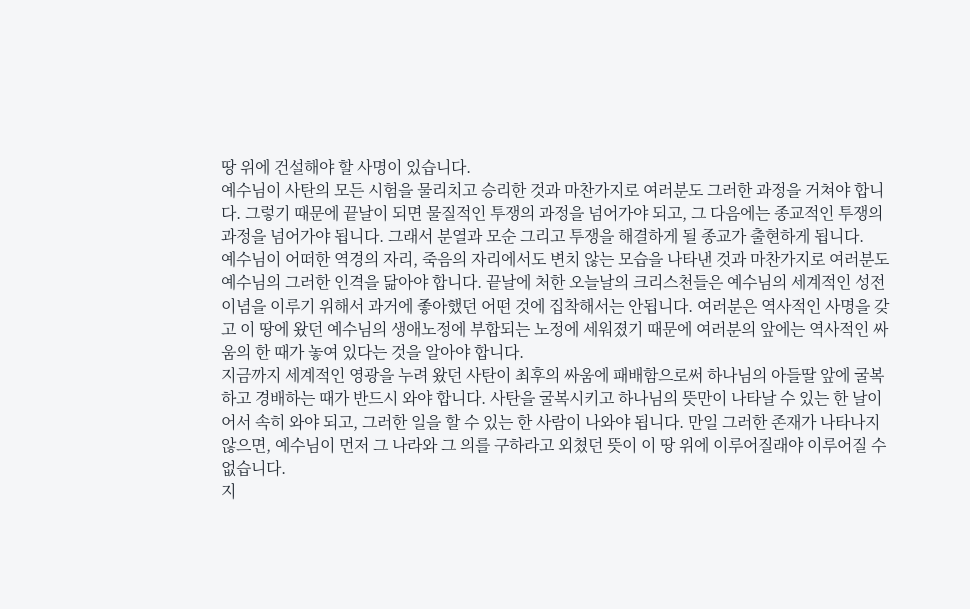땅 위에 건설해야 할 사명이 있습니다.
예수님이 사탄의 모든 시험을 물리치고 승리한 것과 마찬가지로 여러분도 그러한 과정을 거쳐야 합니다. 그렇기 때문에 끝날이 되면 물질적인 투쟁의 과정을 넘어가야 되고, 그 다음에는 종교적인 투쟁의 과정을 넘어가야 됩니다. 그래서 분열과 모순 그리고 투쟁을 해결하게 될 종교가 출현하게 됩니다.
예수님이 어떠한 역경의 자리, 죽음의 자리에서도 변치 않는 모습을 나타낸 것과 마찬가지로 여러분도 예수님의 그러한 인격을 닮아야 합니다. 끝날에 처한 오늘날의 크리스천들은 예수님의 세계적인 성전이념을 이루기 위해서 과거에 좋아했던 어떤 것에 집착해서는 안됩니다. 여러분은 역사적인 사명을 갖고 이 땅에 왔던 예수님의 생애노정에 부합되는 노정에 세워졌기 때문에 여러분의 앞에는 역사적인 싸움의 한 때가 놓여 있다는 것을 알아야 합니다.
지금까지 세계적인 영광을 누려 왔던 사탄이 최후의 싸움에 패배함으로써 하나님의 아들딸 앞에 굴복하고 경배하는 때가 반드시 와야 합니다. 사탄을 굴복시키고 하나님의 뜻만이 나타날 수 있는 한 날이 어서 속히 와야 되고, 그러한 일을 할 수 있는 한 사람이 나와야 됩니다. 만일 그러한 존재가 나타나지 않으면, 예수님이 먼저 그 나라와 그 의를 구하라고 외쳤던 뜻이 이 땅 위에 이루어질래야 이루어질 수 없습니다.
지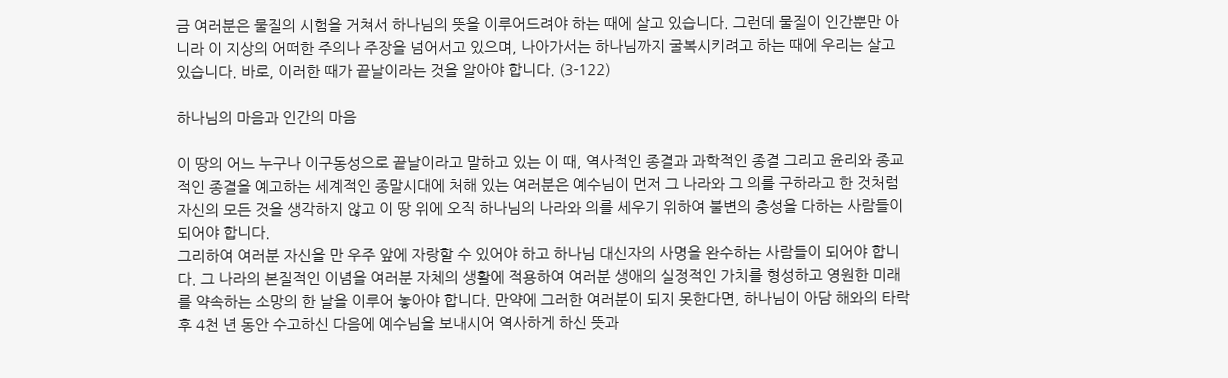금 여러분은 물질의 시험을 거쳐서 하나님의 뜻을 이루어드려야 하는 때에 살고 있습니다. 그런데 물질이 인간뿐만 아니라 이 지상의 어떠한 주의나 주장을 넘어서고 있으며, 나아가서는 하나님까지 굴복시키려고 하는 때에 우리는 살고 있습니다. 바로, 이러한 때가 끝날이라는 것을 알아야 합니다. (3-122)

하나님의 마음과 인간의 마음

이 땅의 어느 누구나 이구동성으로 끝날이라고 말하고 있는 이 때, 역사적인 종결과 과학적인 종결 그리고 윤리와 종교적인 종결을 예고하는 세계적인 종말시대에 처해 있는 여러분은 예수님이 먼저 그 나라와 그 의를 구하라고 한 것처럼 자신의 모든 것을 생각하지 않고 이 땅 위에 오직 하나님의 나라와 의를 세우기 위하여 불변의 충성을 다하는 사람들이 되어야 합니다.
그리하여 여러분 자신을 만 우주 앞에 자랑할 수 있어야 하고 하나님 대신자의 사명을 완수하는 사람들이 되어야 합니다. 그 나라의 본질적인 이념을 여러분 자체의 생활에 적용하여 여러분 생애의 실정적인 가치를 형성하고 영원한 미래를 약속하는 소망의 한 날을 이루어 놓아야 합니다. 만약에 그러한 여러분이 되지 못한다면, 하나님이 아담 해와의 타락 후 4천 년 동안 수고하신 다음에 예수님을 보내시어 역사하게 하신 뜻과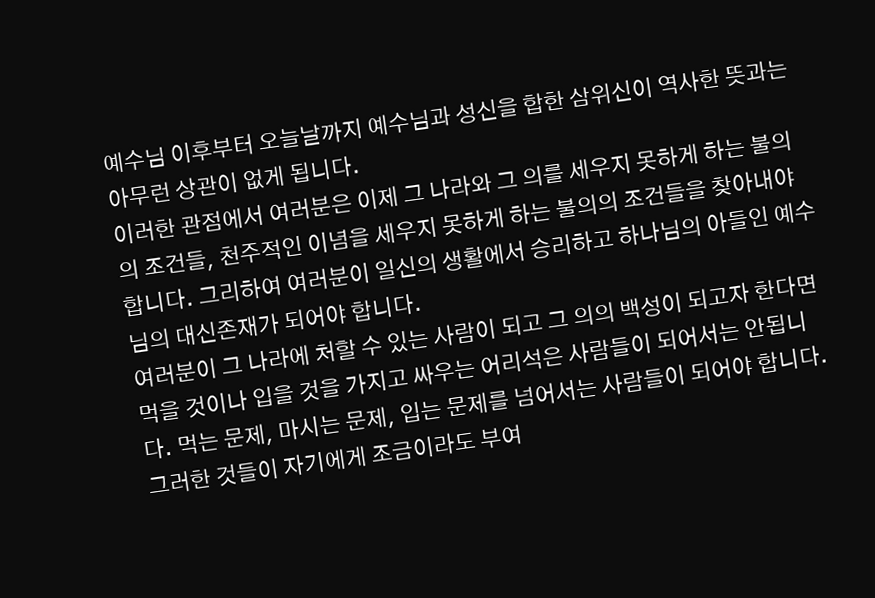예수님 이후부터 오늘날까지 예수님과 성신을 합한 삼위신이 역사한 뜻과는 아무런 상관이 없게 됩니다.
이러한 관점에서 여러분은 이제 그 나라와 그 의를 세우지 못하게 하는 불의의 조건들, 천주적인 이념을 세우지 못하게 하는 불의의 조건들을 찾아내야 합니다. 그리하여 여러분이 일신의 생활에서 승리하고 하나님의 아들인 예수님의 대신존재가 되어야 합니다.
여러분이 그 나라에 처할 수 있는 사람이 되고 그 의의 백성이 되고자 한다면 먹을 것이나 입을 것을 가지고 싸우는 어리석은 사람들이 되어서는 안됩니다. 먹는 문제, 마시는 문제, 입는 문제를 넘어서는 사람들이 되어야 합니다. 그러한 것들이 자기에게 조금이라도 부여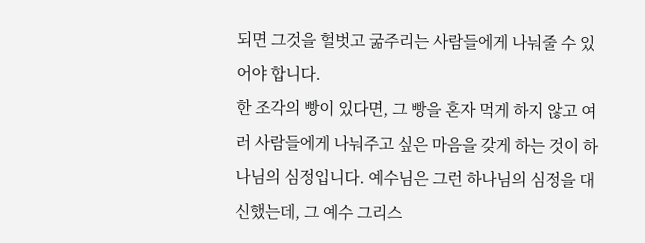되면 그것을 헐벗고 굶주리는 사람들에게 나눠줄 수 있어야 합니다.
한 조각의 빵이 있다면, 그 빵을 혼자 먹게 하지 않고 여러 사람들에게 나눠주고 싶은 마음을 갖게 하는 것이 하나님의 심정입니다. 예수님은 그런 하나님의 심정을 대신했는데, 그 예수 그리스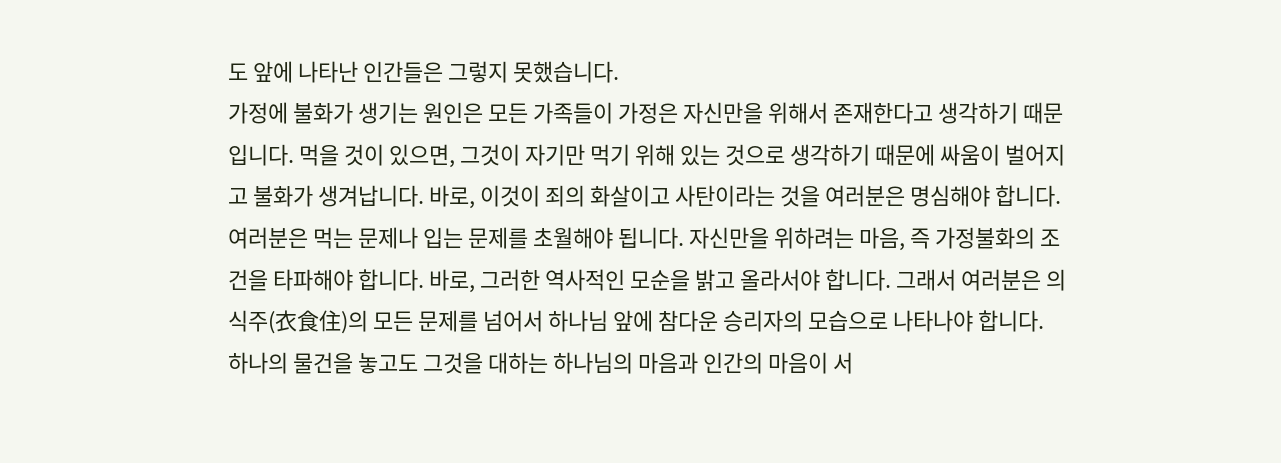도 앞에 나타난 인간들은 그렇지 못했습니다.
가정에 불화가 생기는 원인은 모든 가족들이 가정은 자신만을 위해서 존재한다고 생각하기 때문입니다. 먹을 것이 있으면, 그것이 자기만 먹기 위해 있는 것으로 생각하기 때문에 싸움이 벌어지고 불화가 생겨납니다. 바로, 이것이 죄의 화살이고 사탄이라는 것을 여러분은 명심해야 합니다.
여러분은 먹는 문제나 입는 문제를 초월해야 됩니다. 자신만을 위하려는 마음, 즉 가정불화의 조건을 타파해야 합니다. 바로, 그러한 역사적인 모순을 밝고 올라서야 합니다. 그래서 여러분은 의식주(衣食住)의 모든 문제를 넘어서 하나님 앞에 참다운 승리자의 모습으로 나타나야 합니다.
하나의 물건을 놓고도 그것을 대하는 하나님의 마음과 인간의 마음이 서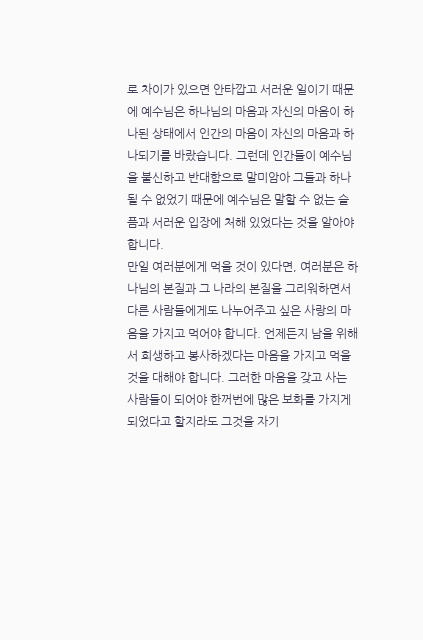로 차이가 있으면 안타깝고 서러운 일이기 때문에 예수님은 하나님의 마음과 자신의 마음이 하나된 상태에서 인간의 마음이 자신의 마음과 하나되기를 바랐습니다. 그런데 인간들이 예수님을 불신하고 반대함으로 말미암아 그들과 하나될 수 없었기 때문에 예수님은 말할 수 없는 슬픔과 서러운 입장에 처해 있었다는 것을 알아야 합니다.
만일 여러분에게 먹을 것이 있다면, 여러분은 하나님의 본질과 그 나라의 본질을 그리워하면서 다른 사람들에게도 나누어주고 싶은 사랑의 마음을 가지고 먹어야 합니다. 언제든지 남을 위해서 희생하고 봉사하겠다는 마음을 가지고 먹을 것을 대해야 합니다. 그러한 마음을 갖고 사는 사람들이 되어야 한꺼번에 많은 보화를 가지게 되었다고 할지라도 그것을 자기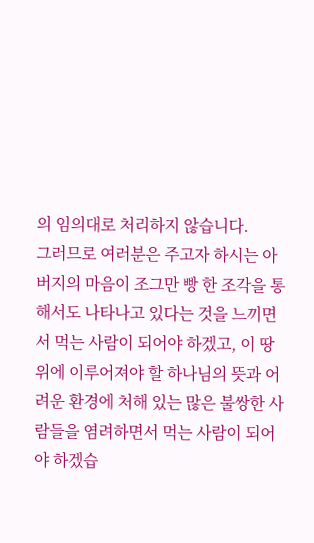의 임의대로 처리하지 않습니다.
그러므로 여러분은 주고자 하시는 아버지의 마음이 조그만 빵 한 조각을 통해서도 나타나고 있다는 것을 느끼면서 먹는 사람이 되어야 하겠고, 이 땅 위에 이루어져야 할 하나님의 뜻과 어려운 환경에 처해 있는 많은 불쌍한 사람들을 염려하면서 먹는 사람이 되어야 하겠습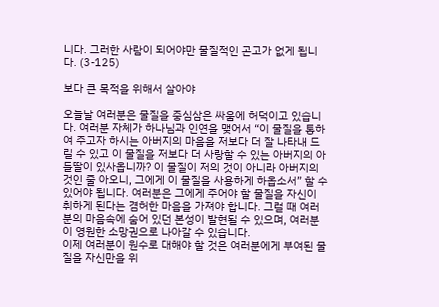니다. 그러한 사람이 되어야만 물질적인 곤고가 없게 됩니다. (3-125)

보다 큰 목적을 위해서 살아야

오늘날 여러분은 물질을 중심삼은 싸움에 허덕이고 있습니다. 여러분 자체가 하나님과 인연을 맺어서 “이 물질을 통하여 주고자 하시는 아버지의 마음을 저보다 더 잘 나타내 드릴 수 있고 이 물질을 저보다 더 사랑할 수 있는 아버지의 아들딸이 있사옵니까? 이 물질이 저의 것이 아니라 아버지의 것인 줄 아오니, 그에게 이 물질을 사용하게 하옵소서” 할 수 있어야 됩니다. 여러분은 그에게 주어야 할 물질을 자신이 취하게 된다는 겸허한 마음을 가져야 합니다. 그럴 때 여러분의 마음속에 숨어 있던 본성이 발현될 수 있으며, 여러분이 영원한 소망권으로 나아갈 수 있습니다.
이제 여러분이 원수로 대해야 할 것은 여러분에게 부여된 물질을 자신만을 위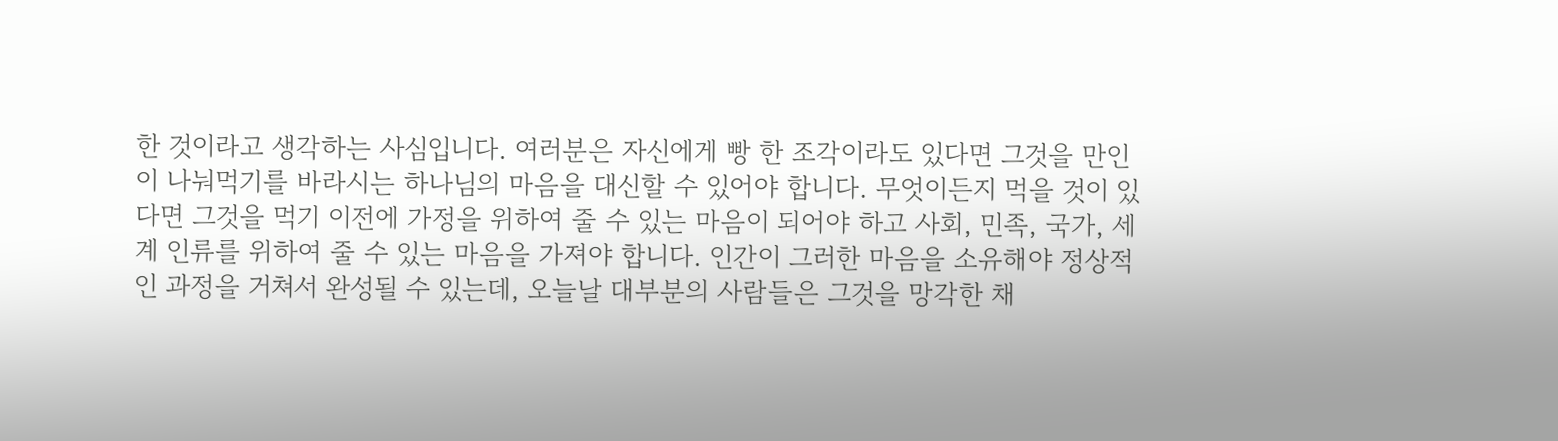한 것이라고 생각하는 사심입니다. 여러분은 자신에게 빵 한 조각이라도 있다면 그것을 만인이 나눠먹기를 바라시는 하나님의 마음을 대신할 수 있어야 합니다. 무엇이든지 먹을 것이 있다면 그것을 먹기 이전에 가정을 위하여 줄 수 있는 마음이 되어야 하고 사회, 민족, 국가, 세계 인류를 위하여 줄 수 있는 마음을 가져야 합니다. 인간이 그러한 마음을 소유해야 정상적인 과정을 거쳐서 완성될 수 있는데, 오늘날 대부분의 사람들은 그것을 망각한 채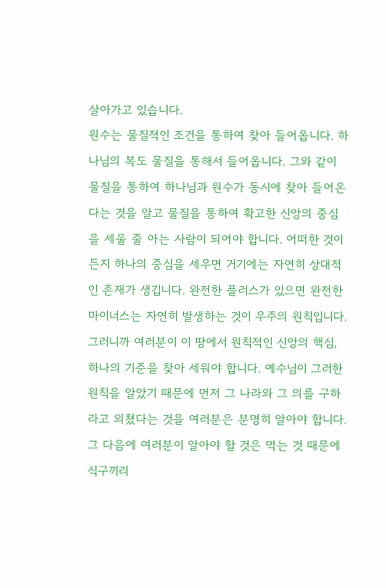살아가고 있습니다.
원수는 물질적인 조건을 통하여 찾아 들어옵니다. 하나님의 복도 물질을 통해서 들어옵니다. 그와 같이 물질을 통하여 하나님과 원수가 동시에 찾아 들어온다는 것을 알고 물질을 통하여 확고한 신앙의 중심을 세울 줄 아는 사람이 되어야 합니다. 어떠한 것이든지 하나의 중심을 세우면 거기에는 자연히 상대적인 존재가 생깁니다. 완전한 플러스가 있으면 완전한 마이너스는 자연히 발생하는 것이 우주의 원칙입니다. 그러니까 여러분이 이 땅에서 원칙적인 신앙의 핵심, 하나의 기준을 찾아 세워야 합니다. 예수님이 그러한 원칙을 알았기 때문에 먼저 그 나라와 그 의를 구하라고 외쳤다는 것을 여러분은 분명히 알아야 합니다.
그 다음에 여러분이 알아야 할 것은 먹는 것 때문에 식구끼리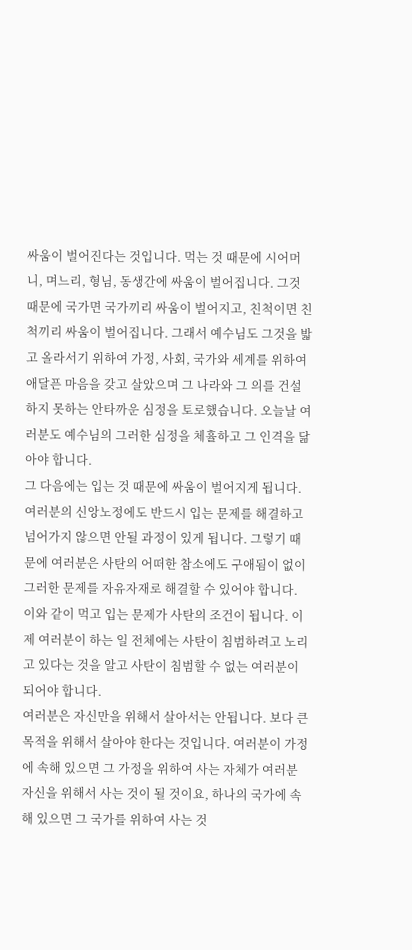싸움이 벌어진다는 것입니다. 먹는 것 때문에 시어머니, 며느리, 형님, 동생간에 싸움이 벌어집니다. 그것 때문에 국가면 국가끼리 싸움이 벌어지고, 친척이면 친척끼리 싸움이 벌어집니다. 그래서 예수님도 그것을 밟고 올라서기 위하여 가정, 사회, 국가와 세계를 위하여 애달픈 마음을 갖고 살았으며 그 나라와 그 의를 건설하지 못하는 안타까운 심정을 토로했습니다. 오늘날 여러분도 예수님의 그러한 심정을 체휼하고 그 인격을 닮아야 합니다.
그 다음에는 입는 것 때문에 싸움이 벌어지게 됩니다. 여러분의 신앙노정에도 반드시 입는 문제를 해결하고 넘어가지 않으면 안될 과정이 있게 됩니다. 그렇기 때문에 여러분은 사탄의 어떠한 참소에도 구애됨이 없이 그러한 문제를 자유자재로 해결할 수 있어야 합니다. 이와 같이 먹고 입는 문제가 사탄의 조건이 됩니다. 이제 여러분이 하는 일 전체에는 사탄이 침범하려고 노리고 있다는 것을 알고 사탄이 침범할 수 없는 여러분이 되어야 합니다.
여러분은 자신만을 위해서 살아서는 안됩니다. 보다 큰 목적을 위해서 살아야 한다는 것입니다. 여러분이 가정에 속해 있으면 그 가정을 위하여 사는 자체가 여러분 자신을 위해서 사는 것이 될 것이요, 하나의 국가에 속해 있으면 그 국가를 위하여 사는 것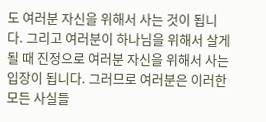도 여러분 자신을 위해서 사는 것이 됩니다. 그리고 여러분이 하나님을 위해서 살게 될 때 진정으로 여러분 자신을 위해서 사는 입장이 됩니다. 그러므로 여러분은 이러한 모든 사실들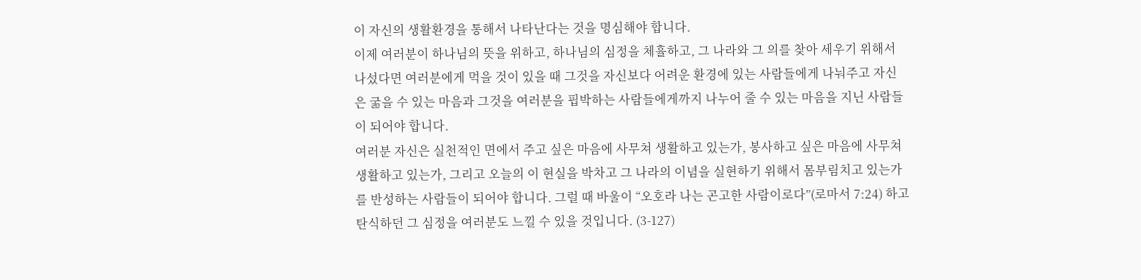이 자신의 생활환경을 통해서 나타난다는 것을 명심해야 합니다.
이제 여러분이 하나님의 뜻을 위하고, 하나님의 심정을 체휼하고, 그 나라와 그 의를 찾아 세우기 위해서 나섰다면 여러분에게 먹을 것이 있을 때 그것을 자신보다 어려운 환경에 있는 사람들에게 나눠주고 자신은 굶을 수 있는 마음과 그것을 여러분을 핍박하는 사람들에게까지 나누어 줄 수 있는 마음을 지닌 사람들이 되어야 합니다.
여러분 자신은 실천적인 면에서 주고 싶은 마음에 사무쳐 생활하고 있는가, 봉사하고 싶은 마음에 사무쳐 생활하고 있는가, 그리고 오늘의 이 현실을 박차고 그 나라의 이념을 실현하기 위해서 몸부림치고 있는가를 반성하는 사람들이 되어야 합니다. 그럴 때 바울이 “오호라 나는 곤고한 사람이로다”(로마서 7:24) 하고 탄식하던 그 심정을 여러분도 느낄 수 있을 것입니다. (3-127)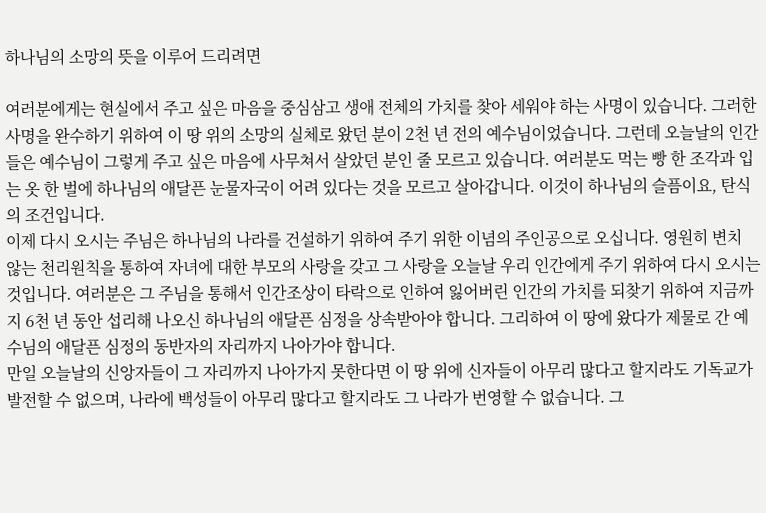하나님의 소망의 뜻을 이루어 드리려면

여러분에게는 현실에서 주고 싶은 마음을 중심삼고 생애 전체의 가치를 찾아 세워야 하는 사명이 있습니다. 그러한 사명을 완수하기 위하여 이 땅 위의 소망의 실체로 왔던 분이 2천 년 전의 예수님이었습니다. 그런데 오늘날의 인간들은 예수님이 그렇게 주고 싶은 마음에 사무쳐서 살았던 분인 줄 모르고 있습니다. 여러분도 먹는 빵 한 조각과 입는 옷 한 벌에 하나님의 애달픈 눈물자국이 어려 있다는 것을 모르고 살아갑니다. 이것이 하나님의 슬픔이요, 탄식의 조건입니다.
이제 다시 오시는 주님은 하나님의 나라를 건설하기 위하여 주기 위한 이념의 주인공으로 오십니다. 영원히 변치 않는 천리원칙을 통하여 자녀에 대한 부모의 사랑을 갖고 그 사랑을 오늘날 우리 인간에게 주기 위하여 다시 오시는 것입니다. 여러분은 그 주님을 통해서 인간조상이 타락으로 인하여 잃어버린 인간의 가치를 되찾기 위하여 지금까지 6천 년 동안 섭리해 나오신 하나님의 애달픈 심정을 상속받아야 합니다. 그리하여 이 땅에 왔다가 제물로 간 예수님의 애달픈 심정의 동반자의 자리까지 나아가야 합니다.
만일 오늘날의 신앙자들이 그 자리까지 나아가지 못한다면 이 땅 위에 신자들이 아무리 많다고 할지라도 기독교가 발전할 수 없으며, 나라에 백성들이 아무리 많다고 할지라도 그 나라가 번영할 수 없습니다. 그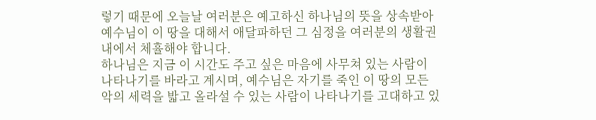렇기 때문에 오늘날 여러분은 예고하신 하나님의 뜻을 상속받아 예수님이 이 땅을 대해서 애달파하던 그 심정을 여러분의 생활권 내에서 체휼해야 합니다.
하나님은 지금 이 시간도 주고 싶은 마음에 사무쳐 있는 사람이 나타나기를 바라고 계시며, 예수님은 자기를 죽인 이 땅의 모든 악의 세력을 밟고 올라설 수 있는 사람이 나타나기를 고대하고 있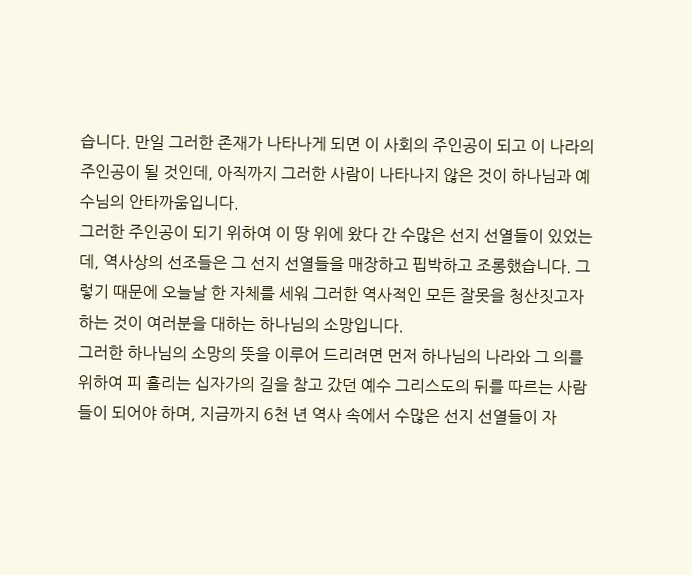습니다. 만일 그러한 존재가 나타나게 되면 이 사회의 주인공이 되고 이 나라의 주인공이 될 것인데, 아직까지 그러한 사람이 나타나지 않은 것이 하나님과 예수님의 안타까움입니다.
그러한 주인공이 되기 위하여 이 땅 위에 왔다 간 수많은 선지 선열들이 있었는데, 역사상의 선조들은 그 선지 선열들을 매장하고 핍박하고 조롱했습니다. 그렇기 때문에 오늘날 한 자체를 세워 그러한 역사적인 모든 잘못을 청산짓고자 하는 것이 여러분을 대하는 하나님의 소망입니다.
그러한 하나님의 소망의 뜻을 이루어 드리려면 먼저 하나님의 나라와 그 의를 위하여 피 흘리는 십자가의 길을 참고 갔던 예수 그리스도의 뒤를 따르는 사람들이 되어야 하며, 지금까지 6천 년 역사 속에서 수많은 선지 선열들이 자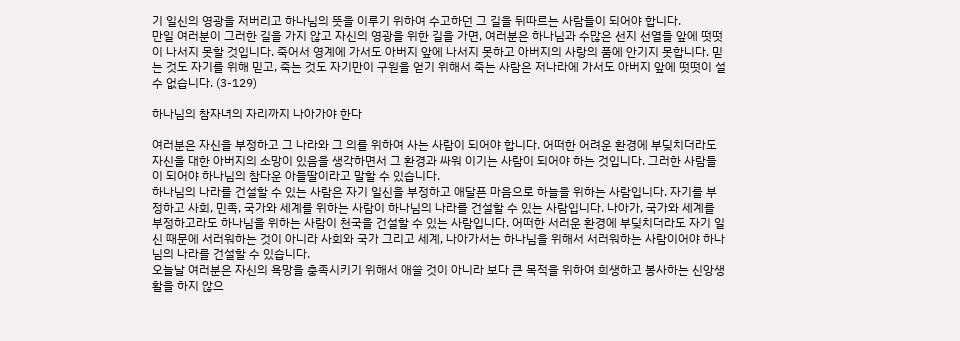기 일신의 영광을 저버리고 하나님의 뜻을 이루기 위하여 수고하던 그 길을 뒤따르는 사람들이 되어야 합니다.
만일 여러분이 그러한 길을 가지 않고 자신의 영광을 위한 길을 가면, 여러분은 하나님과 수많은 선지 선열들 앞에 떳떳이 나서지 못할 것입니다. 죽어서 영계에 가서도 아버지 앞에 나서지 못하고 아버지의 사랑의 품에 안기지 못합니다. 믿는 것도 자기를 위해 믿고, 죽는 것도 자기만이 구원을 얻기 위해서 죽는 사람은 저나라에 가서도 아버지 앞에 떳떳이 설 수 없습니다. (3-129)

하나님의 참자녀의 자리까지 나아가야 한다

여러분은 자신을 부정하고 그 나라와 그 의를 위하여 사는 사람이 되어야 합니다. 어떠한 어려운 환경에 부딪치더라도 자신을 대한 아버지의 소망이 있음을 생각하면서 그 환경과 싸워 이기는 사람이 되어야 하는 것입니다. 그러한 사람들이 되어야 하나님의 참다운 아들딸이라고 말할 수 있습니다.
하나님의 나라를 건설할 수 있는 사람은 자기 일신을 부정하고 애달픈 마음으로 하늘을 위하는 사람입니다. 자기를 부정하고 사회, 민족, 국가와 세계를 위하는 사람이 하나님의 나라를 건설할 수 있는 사람입니다. 나아가, 국가와 세계를 부정하고라도 하나님을 위하는 사람이 천국을 건설할 수 있는 사람입니다. 어떠한 서러운 환경에 부딪치더라도 자기 일신 때문에 서러워하는 것이 아니라 사회와 국가 그리고 세계, 나아가서는 하나님을 위해서 서러워하는 사람이어야 하나님의 나라를 건설할 수 있습니다.
오늘날 여러분은 자신의 욕망을 충족시키기 위해서 애쓸 것이 아니라 보다 큰 목적을 위하여 희생하고 봉사하는 신앙생활을 하지 않으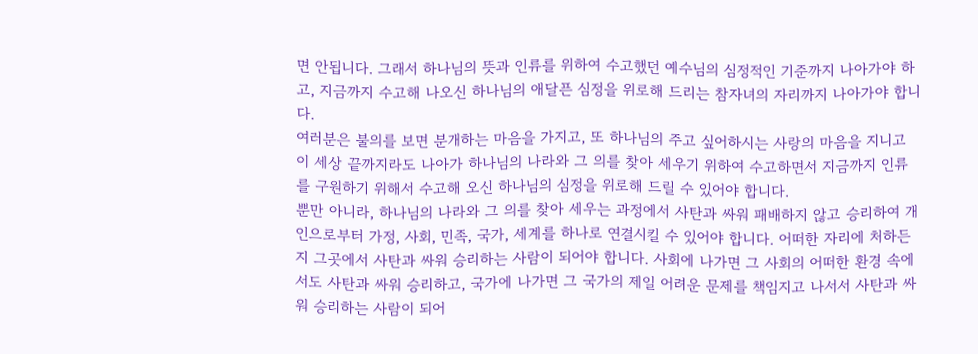면 안됩니다. 그래서 하나님의 뜻과 인류를 위하여 수고했던 예수님의 심정적인 기준까지 나아가야 하고, 지금까지 수고해 나오신 하나님의 애달픈 심정을 위로해 드리는 참자녀의 자리까지 나아가야 합니다.
여러분은 불의를 보면 분개하는 마음을 가지고, 또 하나님의 주고 싶어하시는 사랑의 마음을 지니고 이 세상 끝까지라도 나아가 하나님의 나라와 그 의를 찾아 세우기 위하여 수고하면서 지금까지 인류를 구원하기 위해서 수고해 오신 하나님의 심정을 위로해 드릴 수 있어야 합니다.
뿐만 아니라, 하나님의 나라와 그 의를 찾아 세우는 과정에서 사탄과 싸워 패배하지 않고 승리하여 개인으로부터 가정, 사회, 민족, 국가, 세계를 하나로 연결시킬 수 있어야 합니다. 어떠한 자리에 처하든지 그곳에서 사탄과 싸워 승리하는 사람이 되어야 합니다. 사회에 나가면 그 사회의 어떠한 환경 속에서도 사탄과 싸워 승리하고, 국가에 나가면 그 국가의 제일 어려운 문제를 책임지고 나서서 사탄과 싸워 승리하는 사람이 되어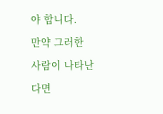야 합니다.
만약 그러한 사람이 나타난다면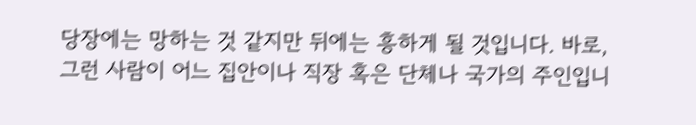당장에는 망하는 것 같지만 뒤에는 흥하게 될 것입니다. 바로, 그런 사람이 어느 집안이나 직장 혹은 단체나 국가의 주인입니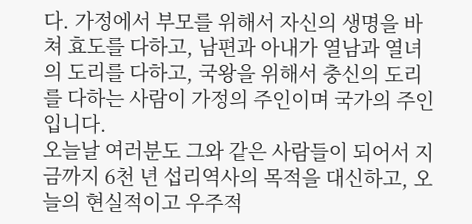다. 가정에서 부모를 위해서 자신의 생명을 바쳐 효도를 다하고, 남편과 아내가 열남과 열녀의 도리를 다하고, 국왕을 위해서 충신의 도리를 다하는 사람이 가정의 주인이며 국가의 주인입니다.
오늘날 여러분도 그와 같은 사람들이 되어서 지금까지 6천 년 섭리역사의 목적을 대신하고, 오늘의 현실적이고 우주적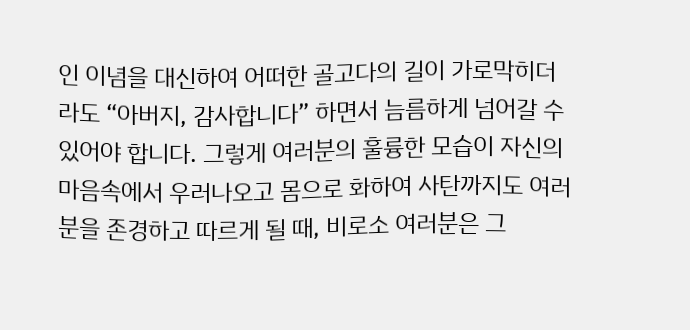인 이념을 대신하여 어떠한 골고다의 길이 가로막히더라도 “아버지, 감사합니다” 하면서 늠름하게 넘어갈 수 있어야 합니다. 그렇게 여러분의 훌륭한 모습이 자신의 마음속에서 우러나오고 몸으로 화하여 사탄까지도 여러분을 존경하고 따르게 될 때, 비로소 여러분은 그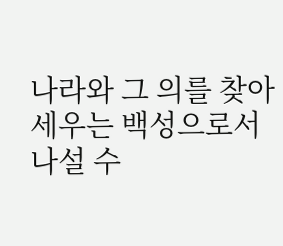나라와 그 의를 찾아 세우는 백성으로서 나설 수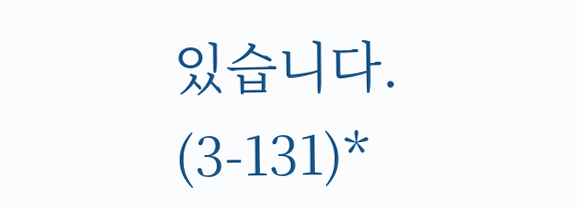있습니다. (3-131)*